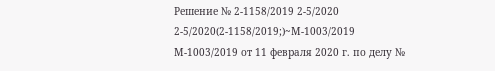Решение № 2-1158/2019 2-5/2020 2-5/2020(2-1158/2019;)~М-1003/2019 М-1003/2019 от 11 февраля 2020 г. по делу №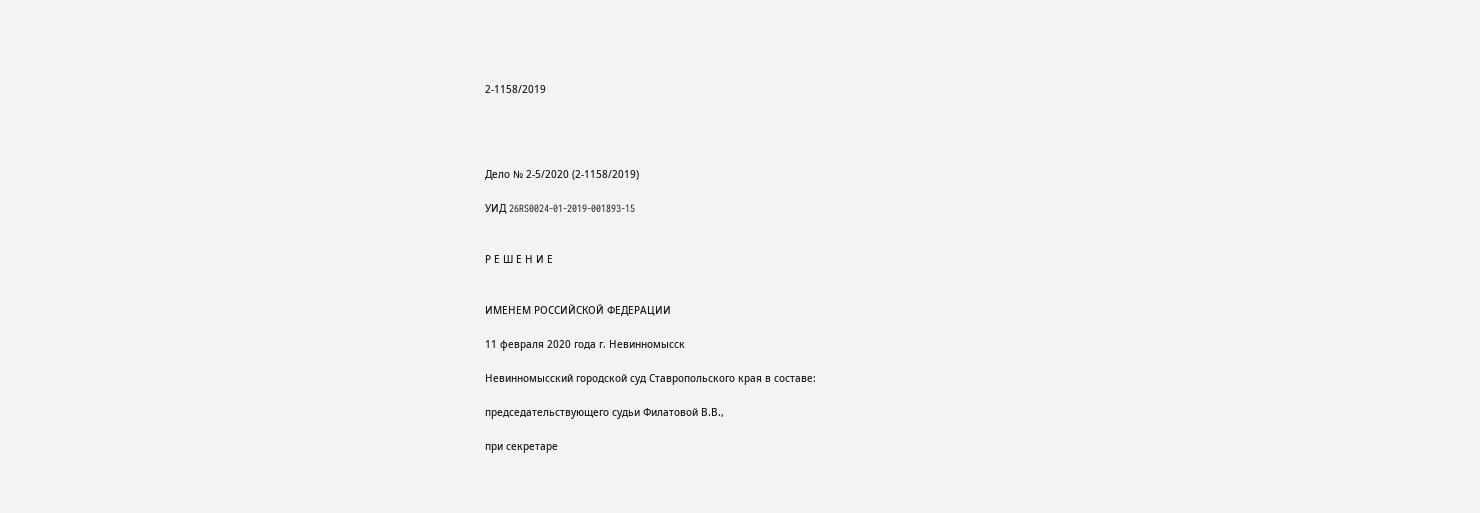2-1158/2019




Дело № 2-5/2020 (2-1158/2019)

УИД 26RS0024-01-2019-001893-15


Р Е Ш Е Н И Е


ИМЕНЕМ РОССИЙСКОЙ ФЕДЕРАЦИИ

11 февраля 2020 года г. Невинномысск

Невинномысский городской суд Ставропольского края в составе:

председательствующего судьи Филатовой В.В.,

при секретаре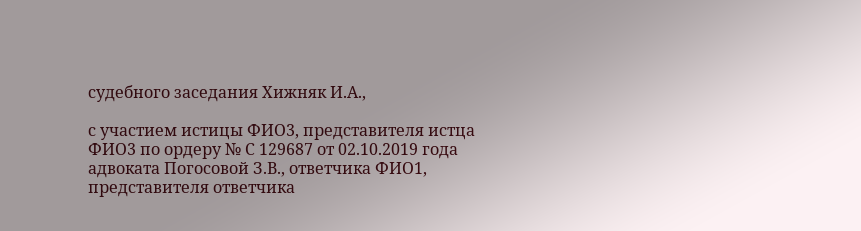судебного заседания Хижняк И.А.,

с участием истицы ФИО3, представителя истца ФИО3 по ордеру № С 129687 от 02.10.2019 года адвоката Погосовой З.В., ответчика ФИО1, представителя ответчика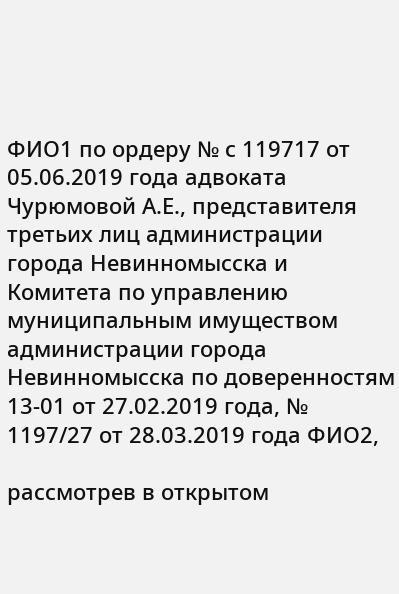ФИО1 по ордеру № с 119717 от 05.06.2019 года адвоката Чурюмовой А.Е., представителя третьих лиц администрации города Невинномысска и Комитета по управлению муниципальным имуществом администрации города Невинномысска по доверенностям 13-01 от 27.02.2019 года, № 1197/27 от 28.03.2019 года ФИО2,

рассмотрев в открытом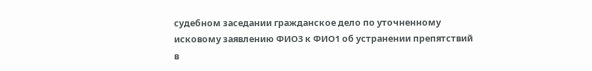судебном заседании гражданское дело по уточненному исковому заявлению ФИО3 к ФИО1 об устранении препятствий в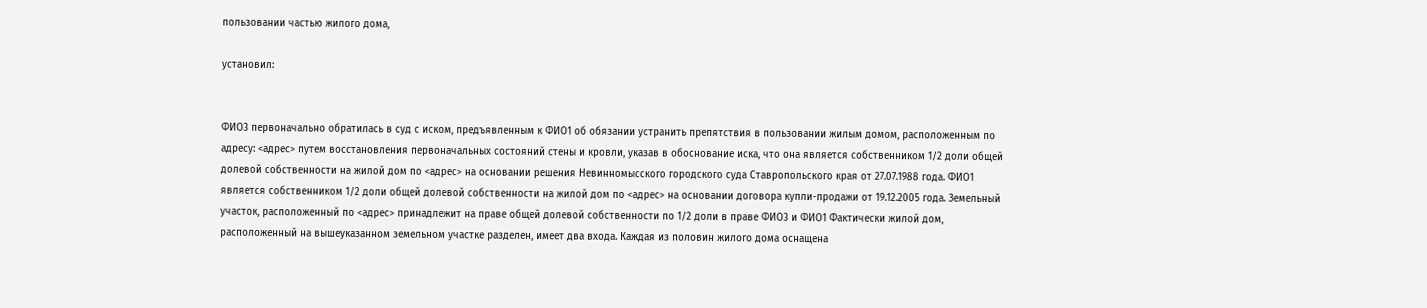пользовании частью жилого дома,

установил:


ФИО3 первоначально обратилась в суд с иском, предъявленным к ФИО1 об обязании устранить препятствия в пользовании жилым домом, расположенным по адресу: <адрес> путем восстановления первоначальных состояний стены и кровли, указав в обоснование иска, что она является собственником 1/2 доли общей долевой собственности на жилой дом по <адрес> на основании решения Невинномысского городского суда Ставропольского края от 27.07.1988 года. ФИО1 является собственником 1/2 доли общей долевой собственности на жилой дом по <адрес> на основании договора купли-продажи от 19.12.2005 года. Земельный участок, расположенный по <адрес> принадлежит на праве общей долевой собственности по 1/2 доли в праве ФИО3 и ФИО1 Фактически жилой дом, расположенный на вышеуказанном земельном участке разделен, имеет два входа. Каждая из половин жилого дома оснащена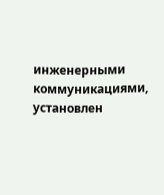инженерными коммуникациями, установлен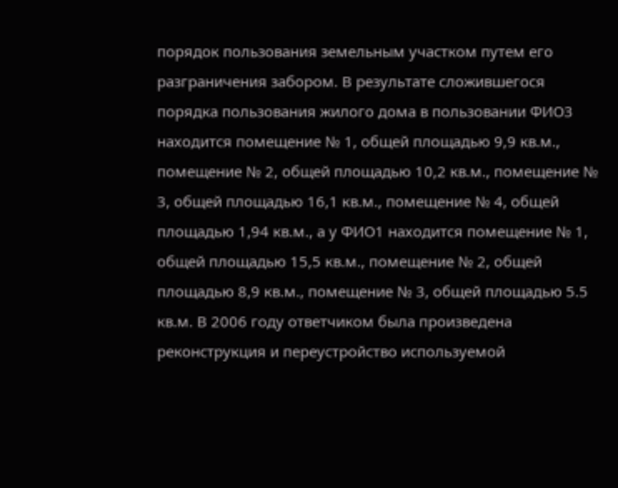порядок пользования земельным участком путем его разграничения забором. В результате сложившегося порядка пользования жилого дома в пользовании ФИО3 находится помещение № 1, общей площадью 9,9 кв.м., помещение № 2, общей площадью 10,2 кв.м., помещение № 3, общей площадью 16,1 кв.м., помещение № 4, общей площадью 1,94 кв.м., а у ФИО1 находится помещение № 1, общей площадью 15,5 кв.м., помещение № 2, общей площадью 8,9 кв.м., помещение № 3, общей площадью 5.5 кв.м. В 2006 году ответчиком была произведена реконструкция и переустройство используемой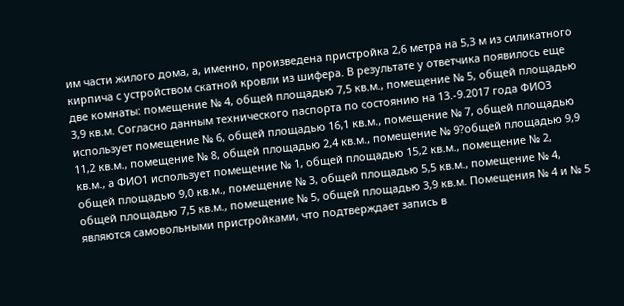им части жилого дома, а, именно, произведена пристройка 2,6 метра на 5,3 м из силикатного кирпича с устройством скатной кровли из шифера. В результате у ответчика появилось еще две комнаты: помещение № 4, общей площадью 7,5 кв.м., помещение № 5, общей площадью 3,9 кв.м. Согласно данным технического паспорта по состоянию на 13.-9.2017 года ФИО3 использует помещение № 6, общей площадью 16,1 кв.м., помещение № 7, общей площадью 11,2 кв.м., помещение № 8, общей площадью 2,4 кв.м., помещение № 9?общей площадью 9,9 кв.м., а ФИО1 использует помещение № 1, общей площадью 15,2 кв.м., помещение № 2, общей площадью 9,0 кв.м., помещение № 3, общей площадью 5,5 кв.м., помещение № 4, общей площадью 7,5 кв.м., помещение № 5, общей площадью 3,9 кв.м. Помещения № 4 и № 5 являются самовольными пристройками, что подтверждает запись в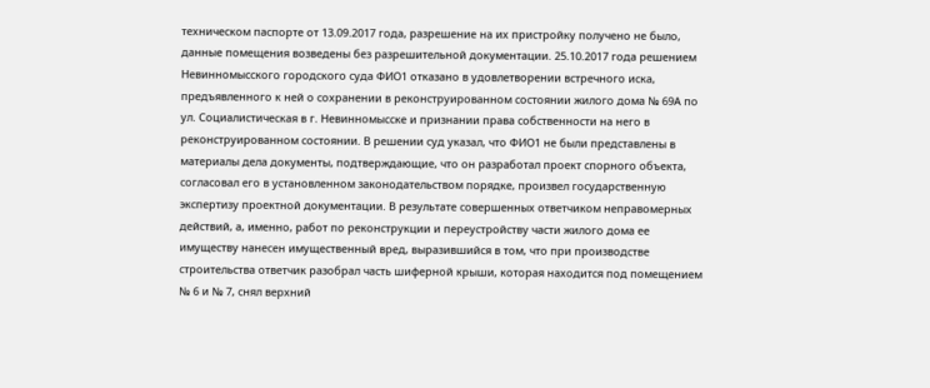техническом паспорте от 13.09.2017 года, разрешение на их пристройку получено не было, данные помещения возведены без разрешительной документации. 25.10.2017 года решением Невинномысского городского суда ФИО1 отказано в удовлетворении встречного иска, предъявленного к ней о сохранении в реконструированном состоянии жилого дома № 69А по ул. Социалистическая в г. Невинномысске и признании права собственности на него в реконструированном состоянии. В решении суд указал, что ФИО1 не были представлены в материалы дела документы, подтверждающие, что он разработал проект спорного объекта, согласовал его в установленном законодательством порядке, произвел государственную экспертизу проектной документации. В результате совершенных ответчиком неправомерных действий, а, именно, работ по реконструкции и переустройству части жилого дома ее имуществу нанесен имущественный вред, выразившийся в том, что при производстве строительства ответчик разобрал часть шиферной крыши, которая находится под помещением № 6 и № 7, снял верхний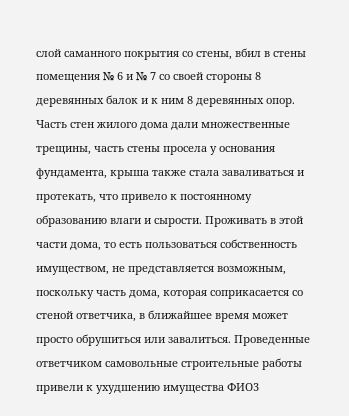слой саманного покрытия со стены, вбил в стены помещения № 6 и № 7 со своей стороны 8 деревянных балок и к ним 8 деревянных опор. Часть стен жилого дома дали множественные трещины, часть стены просела у основания фундамента, крыша также стала заваливаться и протекать, что привело к постоянному образованию влаги и сырости. Проживать в этой части дома, то есть пользоваться собственность имуществом, не представляется возможным, поскольку часть дома, которая соприкасается со стеной ответчика, в ближайшее время может просто обрушиться или завалиться. Проведенные ответчиком самовольные строительные работы привели к ухудшению имущества ФИО3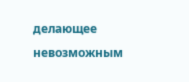делающее невозможным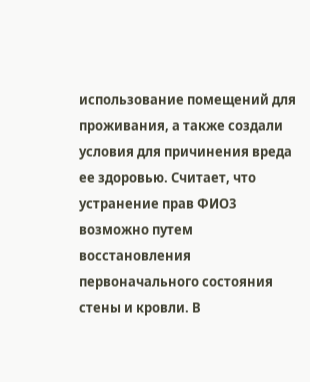использование помещений для проживания, а также создали условия для причинения вреда ее здоровью. Считает, что устранение прав ФИО3 возможно путем восстановления первоначального состояния стены и кровли. В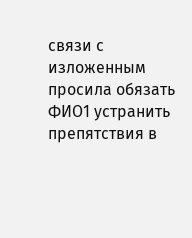связи с изложенным просила обязать ФИО1 устранить препятствия в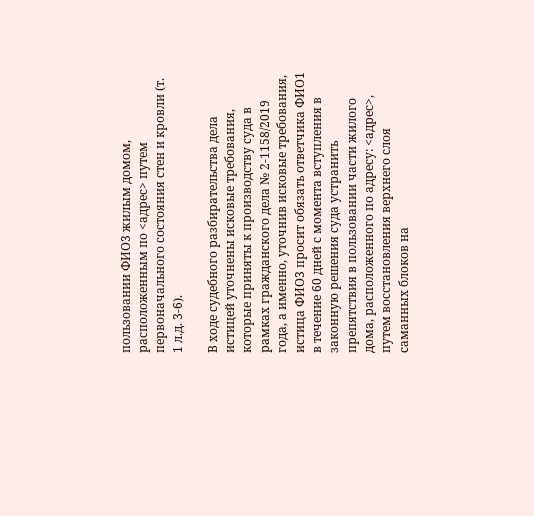пользовании ФИО3 жилым домом, расположенным по <адрес> путем первоначального состояния стен и кровли (т. 1 л.д. 3-6).

В ходе судебного разбирательства дела истицей уточнены исковые требования, которые приняты к производству суда в рамках гражданского дела № 2-1158/2019 года, а именно, уточнив исковые требования, истица ФИО3 просит обязать ответчика ФИО1 в течение 60 дней с момента вступления в законную решения суда устранить препятствия в пользовании части жилого дома, расположенного по адресу: <адрес>, путем восстановления верхнего слоя саманных блоков на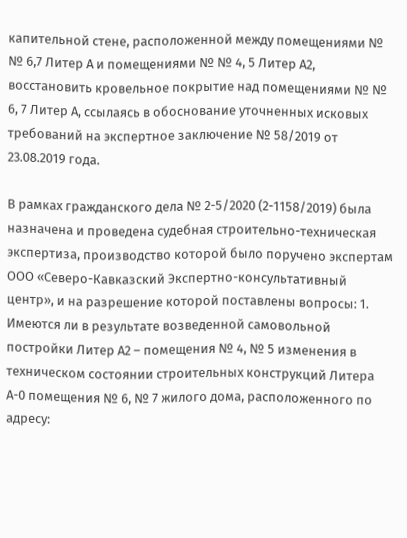капительной стене, расположенной между помещениями № № 6,7 Литер А и помещениями № № 4, 5 Литер А2, восстановить кровельное покрытие над помещениями № № 6, 7 Литер А, ссылаясь в обоснование уточненных исковых требований на экспертное заключение № 58/2019 от 23.08.2019 года.

В рамках гражданского дела № 2-5/2020 (2-1158/2019) была назначена и проведена судебная строительно-техническая экспертиза, производство которой было поручено экспертам ООО «Северо-Кавказский Экспертно-консультативный центр», и на разрешение которой поставлены вопросы: 1. Имеются ли в результате возведенной самовольной постройки Литер А2 – помещения № 4, № 5 изменения в техническом состоянии строительных конструкций Литера А-0 помещения № 6, № 7 жилого дома, расположенного по адресу: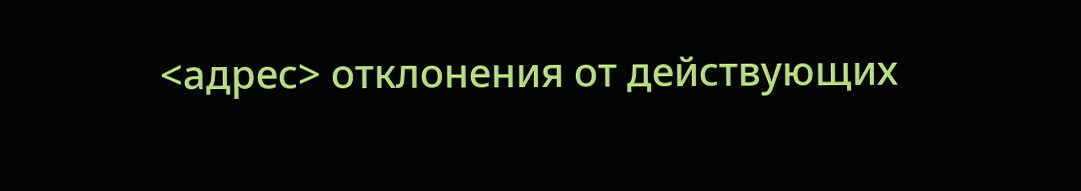<адрес> отклонения от действующих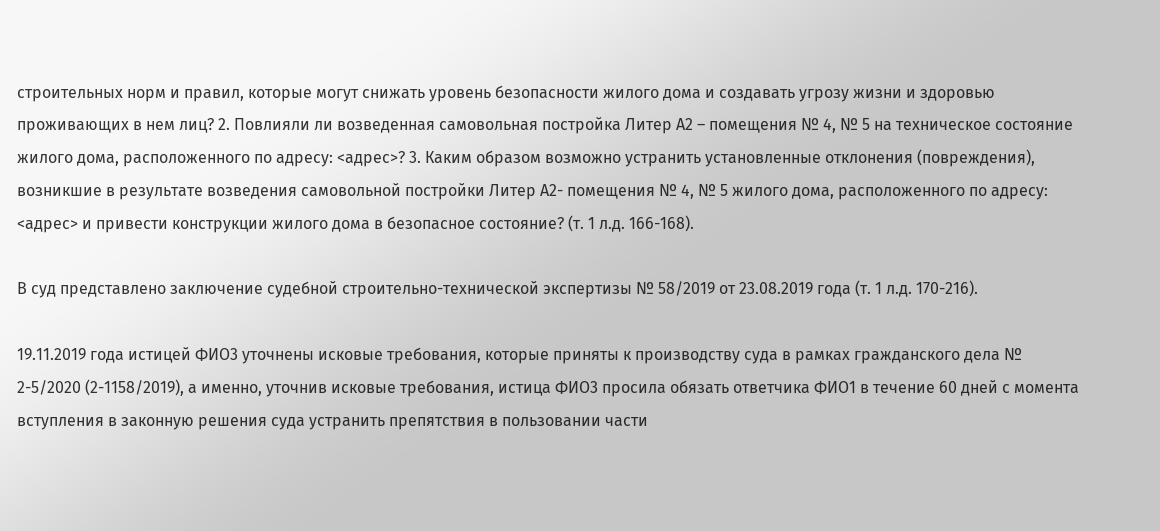строительных норм и правил, которые могут снижать уровень безопасности жилого дома и создавать угрозу жизни и здоровью проживающих в нем лиц? 2. Повлияли ли возведенная самовольная постройка Литер А2 – помещения № 4, № 5 на техническое состояние жилого дома, расположенного по адресу: <адрес>? 3. Каким образом возможно устранить установленные отклонения (повреждения), возникшие в результате возведения самовольной постройки Литер А2- помещения № 4, № 5 жилого дома, расположенного по адресу: <адрес> и привести конструкции жилого дома в безопасное состояние? (т. 1 л.д. 166-168).

В суд представлено заключение судебной строительно-технической экспертизы № 58/2019 от 23.08.2019 года (т. 1 л.д. 170-216).

19.11.2019 года истицей ФИО3 уточнены исковые требования, которые приняты к производству суда в рамках гражданского дела № 2-5/2020 (2-1158/2019), а именно, уточнив исковые требования, истица ФИО3 просила обязать ответчика ФИО1 в течение 60 дней с момента вступления в законную решения суда устранить препятствия в пользовании части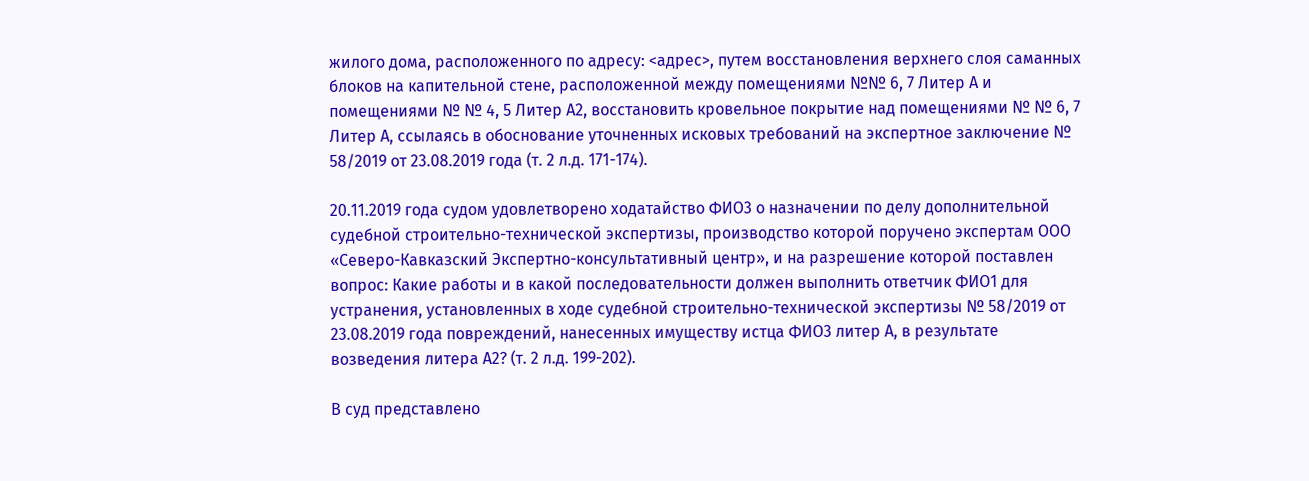жилого дома, расположенного по адресу: <адрес>, путем восстановления верхнего слоя саманных блоков на капительной стене, расположенной между помещениями №№ 6, 7 Литер А и помещениями № № 4, 5 Литер А2, восстановить кровельное покрытие над помещениями № № 6, 7 Литер А, ссылаясь в обоснование уточненных исковых требований на экспертное заключение № 58/2019 от 23.08.2019 года (т. 2 л.д. 171-174).

20.11.2019 года судом удовлетворено ходатайство ФИО3 о назначении по делу дополнительной судебной строительно-технической экспертизы, производство которой поручено экспертам ООО «Северо-Кавказский Экспертно-консультативный центр», и на разрешение которой поставлен вопрос: Какие работы и в какой последовательности должен выполнить ответчик ФИО1 для устранения, установленных в ходе судебной строительно-технической экспертизы № 58/2019 от 23.08.2019 года повреждений, нанесенных имуществу истца ФИО3 литер А, в результате возведения литера А2? (т. 2 л.д. 199-202).

В суд представлено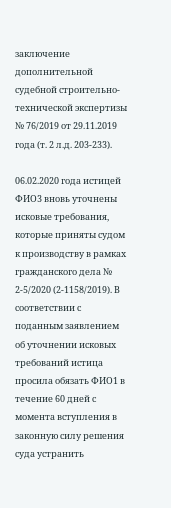заключение дополнительной судебной строительно-технической экспертизы № 76/2019 от 29.11.2019 года (т. 2 л.д. 203-233).

06.02.2020 года истицей ФИО3 вновь уточнены исковые требования, которые приняты судом к производству в рамках гражданского дела № 2-5/2020 (2-1158/2019). В соответствии с поданным заявлением об уточнении исковых требований истица просила обязать ФИО1 в течение 60 дней с момента вступления в законную силу решения суда устранить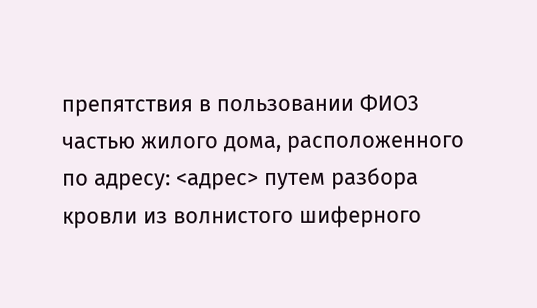препятствия в пользовании ФИО3 частью жилого дома, расположенного по адресу: <адрес> путем разбора кровли из волнистого шиферного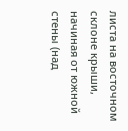листа на восточном склоне крыши, начиная от южной стены (над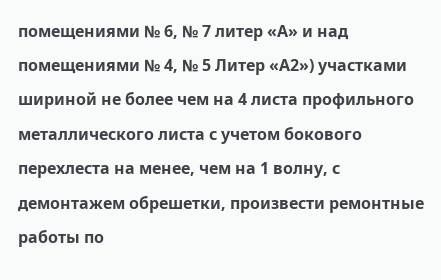помещениями № 6, № 7 литер «А» и над помещениями № 4, № 5 Литер «А2») участками шириной не более чем на 4 листа профильного металлического листа с учетом бокового перехлеста на менее, чем на 1 волну, с демонтажем обрешетки, произвести ремонтные работы по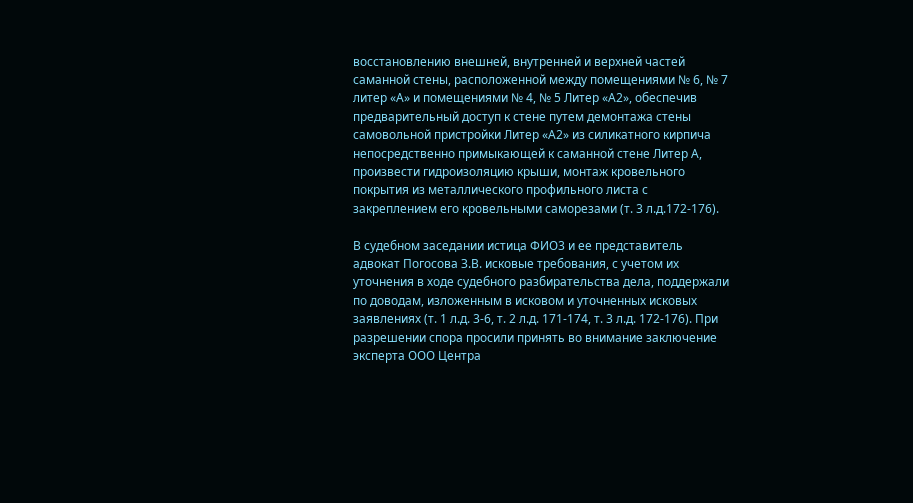восстановлению внешней, внутренней и верхней частей саманной стены, расположенной между помещениями № 6, № 7 литер «А» и помещениями № 4, № 5 Литер «А2», обеспечив предварительный доступ к стене путем демонтажа стены самовольной пристройки Литер «А2» из силикатного кирпича непосредственно примыкающей к саманной стене Литер А, произвести гидроизоляцию крыши, монтаж кровельного покрытия из металлического профильного листа с закреплением его кровельными саморезами (т. 3 л.д.172-176).

В судебном заседании истица ФИО3 и ее представитель адвокат Погосова З.В. исковые требования, с учетом их уточнения в ходе судебного разбирательства дела, поддержали по доводам, изложенным в исковом и уточненных исковых заявлениях (т. 1 л.д. 3-6, т. 2 л.д. 171-174, т. 3 л.д. 172-176). При разрешении спора просили принять во внимание заключение эксперта ООО Центра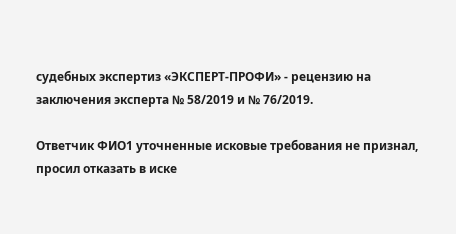судебных экспертиз «ЭКСПЕРТ-ПРОФИ» - рецензию на заключения эксперта № 58/2019 и № 76/2019.

Ответчик ФИО1 уточненные исковые требования не признал, просил отказать в иске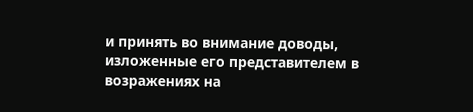и принять во внимание доводы, изложенные его представителем в возражениях на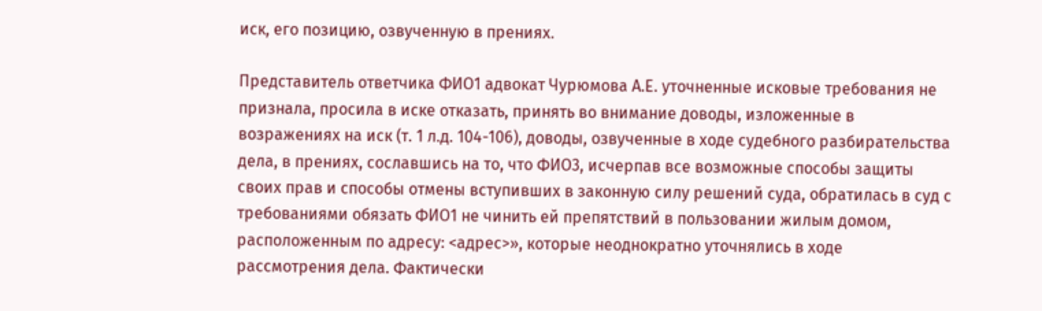иск, его позицию, озвученную в прениях.

Представитель ответчика ФИО1 адвокат Чурюмова А.Е. уточненные исковые требования не признала, просила в иске отказать, принять во внимание доводы, изложенные в возражениях на иск (т. 1 л.д. 104-106), доводы, озвученные в ходе судебного разбирательства дела, в прениях, сославшись на то, что ФИО3, исчерпав все возможные способы защиты своих прав и способы отмены вступивших в законную силу решений суда, обратилась в суд с требованиями обязать ФИО1 не чинить ей препятствий в пользовании жилым домом, расположенным по адресу: <адрес>», которые неоднократно уточнялись в ходе рассмотрения дела. Фактически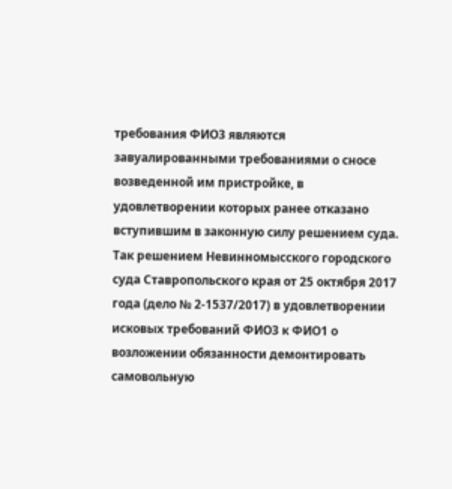требования ФИО3 являются завуалированными требованиями о сносе возведенной им пристройке, в удовлетворении которых ранее отказано вступившим в законную силу решением суда. Так решением Невинномысского городского суда Ставропольского края от 25 октября 2017 года (дело № 2-1537/2017) в удовлетворении исковых требований ФИО3 к ФИО1 о возложении обязанности демонтировать самовольную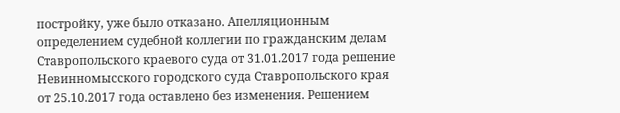постройку, уже было отказано. Апелляционным определением судебной коллегии по гражданским делам Ставропольского краевого суда от 31.01.2017 года решение Невинномысского городского суда Ставропольского края от 25.10.2017 года оставлено без изменения. Решением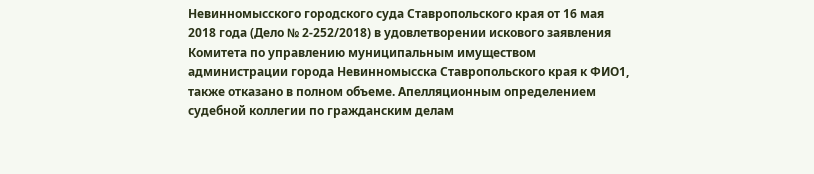Невинномысского городского суда Ставропольского края от 16 мая 2018 года (Дело № 2-252/2018) в удовлетворении искового заявления Комитета по управлению муниципальным имуществом администрации города Невинномысска Ставропольского края к ФИО1, также отказано в полном объеме. Апелляционным определением судебной коллегии по гражданским делам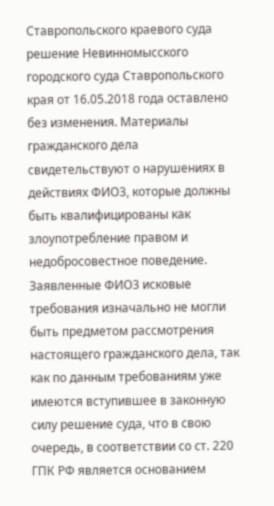Ставропольского краевого суда решение Невинномысского городского суда Ставропольского края от 16.05.2018 года оставлено без изменения. Материалы гражданского дела свидетельствуют о нарушениях в действиях ФИО3, которые должны быть квалифицированы как злоупотребление правом и недобросовестное поведение. Заявленные ФИО3 исковые требования изначально не могли быть предметом рассмотрения настоящего гражданского дела, так как по данным требованиям уже имеются вступившее в законную силу решение суда, что в свою очередь, в соответствии со ст. 220 ГПК РФ является основанием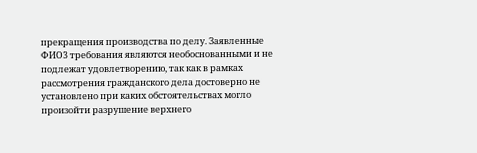прекращения производства по делу. Заявленные ФИО3 требования являются необоснованными и не подлежат удовлетворению, так как в рамках рассмотрения гражданского дела достоверно не установлено при каких обстоятельствах могло произойти разрушение верхнего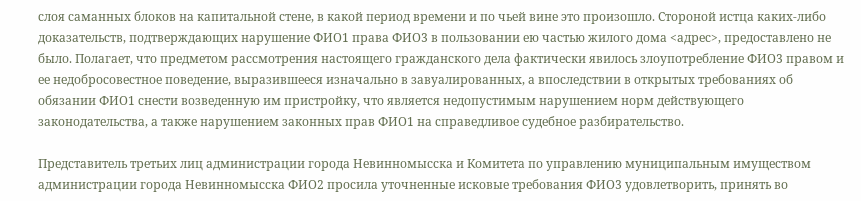слоя саманных блоков на капитальной стене, в какой период времени и по чьей вине это произошло. Стороной истца каких-либо доказательств, подтверждающих нарушение ФИО1 права ФИО3 в пользовании ею частью жилого дома <адрес>, предоставлено не было. Полагает, что предметом рассмотрения настоящего гражданского дела фактически явилось злоупотребление ФИО3 правом и ее недобросовестное поведение, выразившееся изначально в завуалированных, а впоследствии в открытых требованиях об обязании ФИО1 снести возведенную им пристройку, что является недопустимым нарушением норм действующего законодательства, а также нарушением законных прав ФИО1 на справедливое судебное разбирательство.

Представитель третьих лиц администрации города Невинномысска и Комитета по управлению муниципальным имуществом администрации города Невинномысска ФИО2 просила уточненные исковые требования ФИО3 удовлетворить, принять во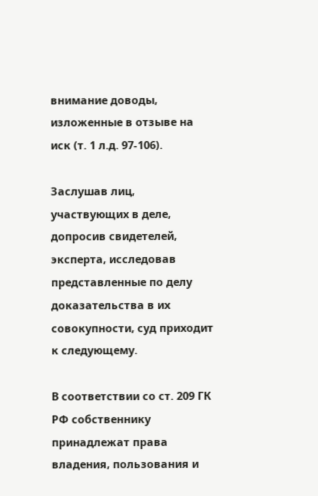внимание доводы, изложенные в отзыве на иск (т. 1 л.д. 97-106).

Заслушав лиц, участвующих в деле, допросив свидетелей, эксперта, исследовав представленные по делу доказательства в их совокупности, суд приходит к следующему.

В соответствии со ст. 209 ГК РФ собственнику принадлежат права владения, пользования и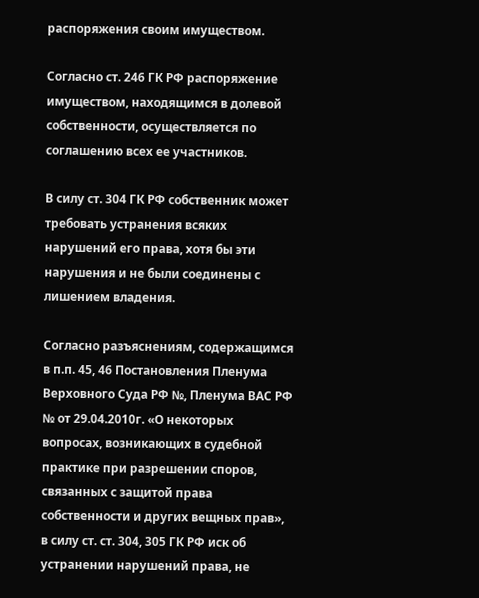распоряжения своим имуществом.

Согласно ст. 246 ГК РФ распоряжение имуществом, находящимся в долевой собственности, осуществляется по соглашению всех ее участников.

В силу ст. 304 ГК РФ собственник может требовать устранения всяких нарушений его права, хотя бы эти нарушения и не были соединены с лишением владения.

Согласно разъяснениям, содержащимся в п.п. 45, 46 Постановления Пленума Верховного Суда РФ №, Пленума ВАС РФ № от 29.04.2010г. «О некоторых вопросах, возникающих в судебной практике при разрешении споров, связанных с защитой права собственности и других вещных прав», в силу ст. ст. 304, 305 ГК РФ иск об устранении нарушений права, не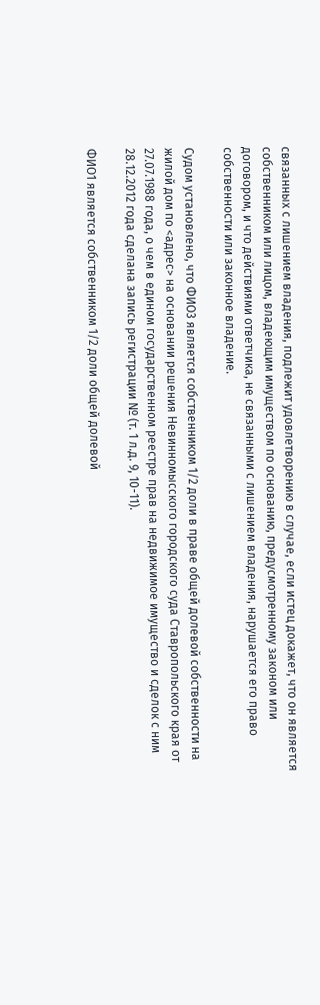связанных с лишением владения, подлежит удовлетворению в случае, если истец докажет, что он является собственником или лицом, владеющим имуществом по основанию, предусмотренному законом или договором, и что действиями ответчика, не связанными с лишением владения, нарушается его право собственности или законное владение.

Судом установлено, что ФИО3 является собственником 1/2 доли в праве общей долевой собственности на жилой дом по <адрес> на основании решения Невинномысского городского суда Ставропольского края от 27.07.1988 года, о чем в едином государственном реестре прав на недвижимое имущество и сделок с ним 28.12.2012 года сделана запись регистрации № (т. 1 л.д. 9, 10-11).

ФИО1 является собственником 1/2 доли общей долевой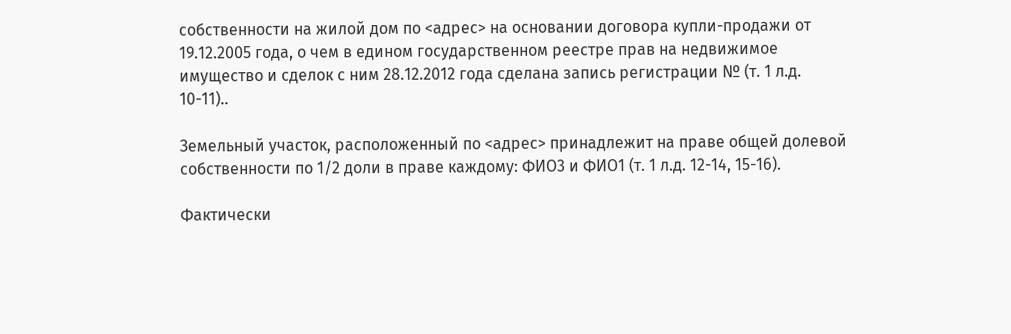собственности на жилой дом по <адрес> на основании договора купли-продажи от 19.12.2005 года, о чем в едином государственном реестре прав на недвижимое имущество и сделок с ним 28.12.2012 года сделана запись регистрации № (т. 1 л.д. 10-11)..

Земельный участок, расположенный по <адрес> принадлежит на праве общей долевой собственности по 1/2 доли в праве каждому: ФИО3 и ФИО1 (т. 1 л.д. 12-14, 15-16).

Фактически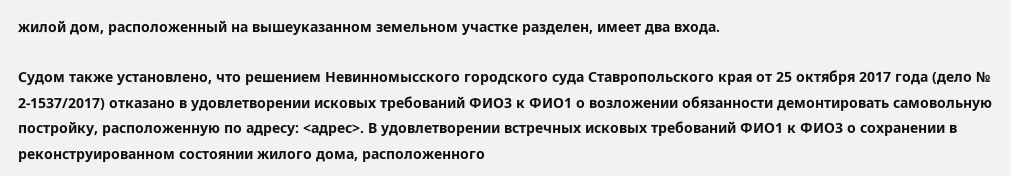жилой дом, расположенный на вышеуказанном земельном участке разделен, имеет два входа.

Судом также установлено, что решением Невинномысского городского суда Ставропольского края от 25 октября 2017 года (дело № 2-1537/2017) отказано в удовлетворении исковых требований ФИО3 к ФИО1 о возложении обязанности демонтировать самовольную постройку, расположенную по адресу: <адрес>. В удовлетворении встречных исковых требований ФИО1 к ФИО3 о сохранении в реконструированном состоянии жилого дома, расположенного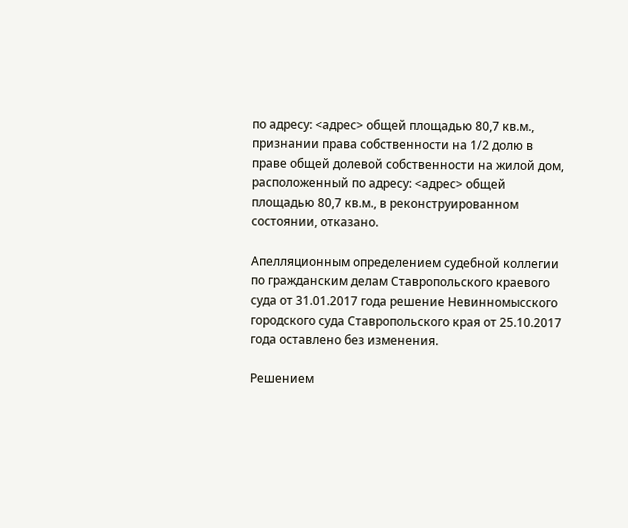по адресу: <адрес> общей площадью 80,7 кв.м., признании права собственности на 1/2 долю в праве общей долевой собственности на жилой дом, расположенный по адресу: <адрес> общей площадью 80,7 кв.м., в реконструированном состоянии, отказано.

Апелляционным определением судебной коллегии по гражданским делам Ставропольского краевого суда от 31.01.2017 года решение Невинномысского городского суда Ставропольского края от 25.10.2017 года оставлено без изменения.

Решением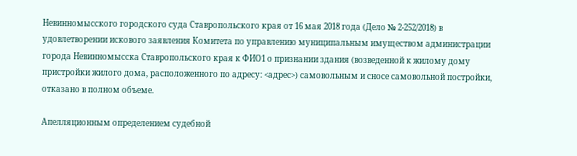Невинномысского городского суда Ставропольского края от 16 мая 2018 года (Дело № 2-252/2018) в удовлетворении искового заявления Комитета по управлению муниципальным имуществом администрации города Невинномысска Ставропольского края к ФИО1 о признании здания (возведенной к жилому дому пристройки жилого дома, расположенного по адресу: <адрес>) самовольным и сносе самовольной постройки, отказано в полном объеме.

Апелляционным определением судебной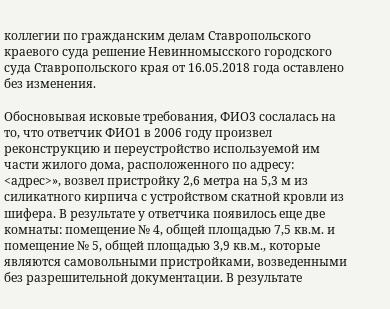коллегии по гражданским делам Ставропольского краевого суда решение Невинномысского городского суда Ставропольского края от 16.05.2018 года оставлено без изменения.

Обосновывая исковые требования, ФИО3 сослалась на то, что ответчик ФИО1 в 2006 году произвел реконструкцию и переустройство используемой им части жилого дома, расположенного по адресу: <адрес>», возвел пристройку 2,6 метра на 5,3 м из силикатного кирпича с устройством скатной кровли из шифера. В результате у ответчика появилось еще две комнаты: помещение № 4, общей площадью 7,5 кв.м. и помещение № 5, общей площадью 3,9 кв.м., которые являются самовольными пристройками, возведенными без разрешительной документации. В результате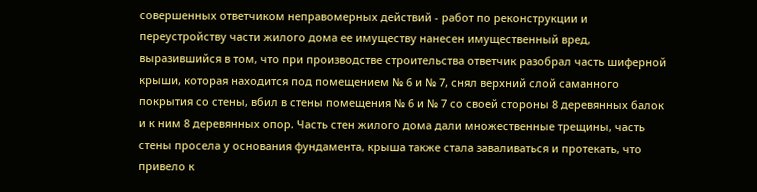совершенных ответчиком неправомерных действий - работ по реконструкции и переустройству части жилого дома ее имуществу нанесен имущественный вред, выразившийся в том, что при производстве строительства ответчик разобрал часть шиферной крыши, которая находится под помещением № 6 и № 7, снял верхний слой саманного покрытия со стены, вбил в стены помещения № 6 и № 7 со своей стороны 8 деревянных балок и к ним 8 деревянных опор. Часть стен жилого дома дали множественные трещины, часть стены просела у основания фундамента, крыша также стала заваливаться и протекать, что привело к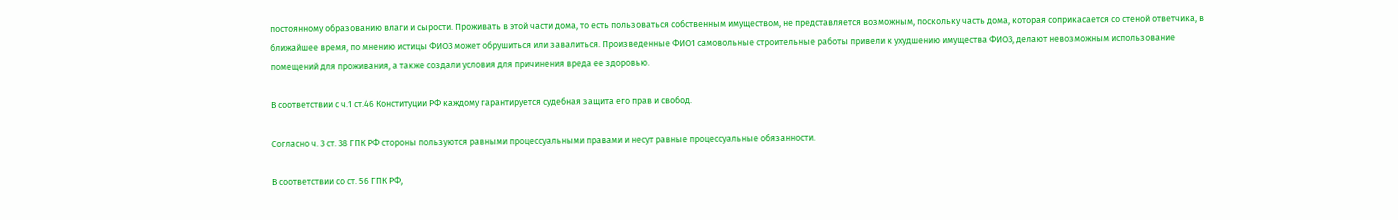постоянному образованию влаги и сырости. Проживать в этой части дома, то есть пользоваться собственным имуществом, не представляется возможным, поскольку часть дома, которая соприкасается со стеной ответчика, в ближайшее время, по мнению истицы ФИО3 может обрушиться или завалиться. Произведенные ФИО1 самовольные строительные работы привели к ухудшению имущества ФИО3, делают невозможным использование помещений для проживания, а также создали условия для причинения вреда ее здоровью.

В соответствии с ч.1 ст.46 Конституции РФ каждому гарантируется судебная защита его прав и свобод.

Согласно ч. 3 ст. 38 ГПК РФ стороны пользуются равными процессуальными правами и несут равные процессуальные обязанности.

В соответствии со ст. 56 ГПК РФ,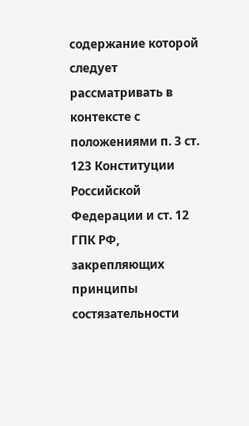содержание которой следует рассматривать в контексте с положениями п. 3 ст. 123 Конституции Российской Федерации и ст. 12 ГПК РФ, закрепляющих принципы состязательности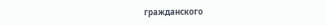гражданского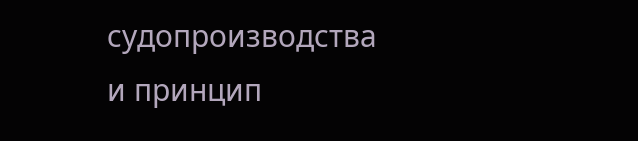судопроизводства и принцип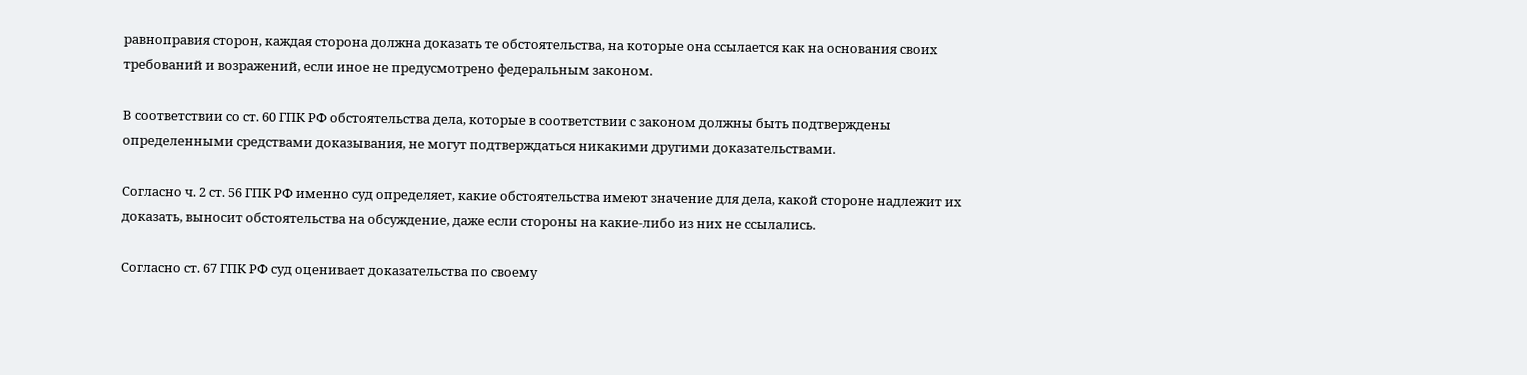равноправия сторон, каждая сторона должна доказать те обстоятельства, на которые она ссылается как на основания своих требований и возражений, если иное не предусмотрено федеральным законом.

В соответствии со ст. 60 ГПК РФ обстоятельства дела, которые в соответствии с законом должны быть подтверждены определенными средствами доказывания, не могут подтверждаться никакими другими доказательствами.

Согласно ч. 2 ст. 56 ГПК РФ именно суд определяет, какие обстоятельства имеют значение для дела, какой стороне надлежит их доказать, выносит обстоятельства на обсуждение, даже если стороны на какие-либо из них не ссылались.

Согласно ст. 67 ГПК РФ суд оценивает доказательства по своему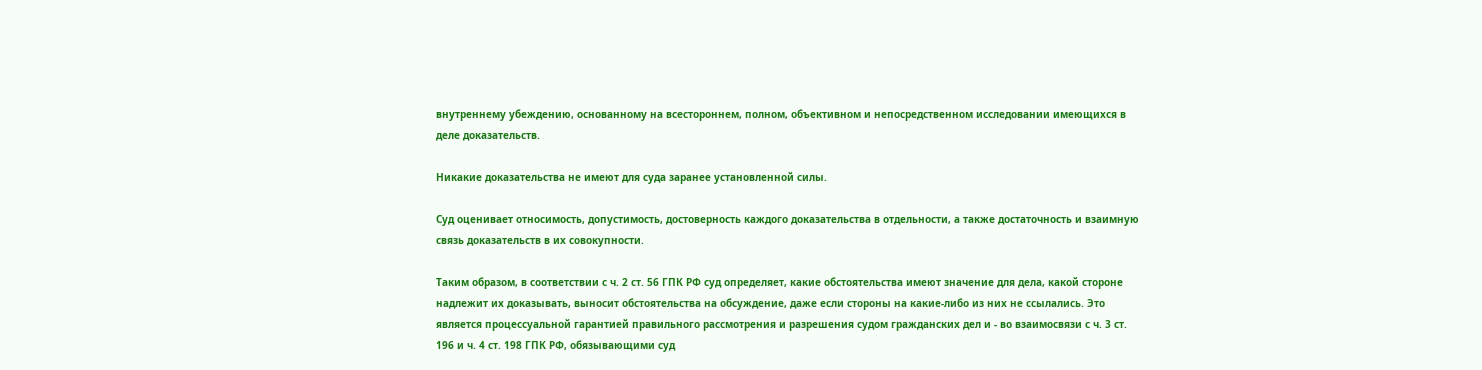внутреннему убеждению, основанному на всестороннем, полном, объективном и непосредственном исследовании имеющихся в деле доказательств.

Никакие доказательства не имеют для суда заранее установленной силы.

Суд оценивает относимость, допустимость, достоверность каждого доказательства в отдельности, а также достаточность и взаимную связь доказательств в их совокупности.

Таким образом, в соответствии с ч. 2 ст. 56 ГПК РФ суд определяет, какие обстоятельства имеют значение для дела, какой стороне надлежит их доказывать, выносит обстоятельства на обсуждение, даже если стороны на какие-либо из них не ссылались. Это является процессуальной гарантией правильного рассмотрения и разрешения судом гражданских дел и - во взаимосвязи с ч. 3 ст. 196 и ч. 4 ст. 198 ГПК РФ, обязывающими суд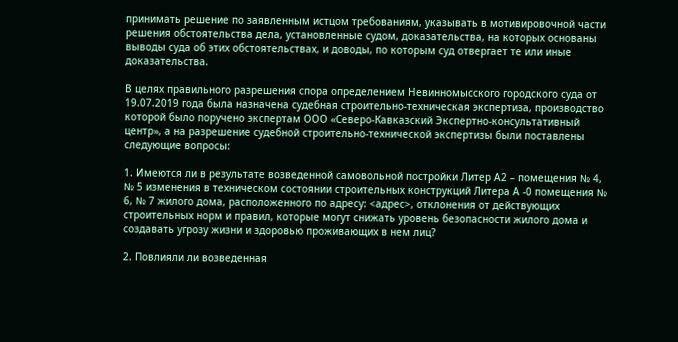принимать решение по заявленным истцом требованиям, указывать в мотивировочной части решения обстоятельства дела, установленные судом, доказательства, на которых основаны выводы суда об этих обстоятельствах, и доводы, по которым суд отвергает те или иные доказательства.

В целях правильного разрешения спора определением Невинномысского городского суда от 19.07.2019 года была назначена судебная строительно-техническая экспертиза, производство которой было поручено экспертам ООО «Северо-Кавказский Экспертно-консультативный центр», а на разрешение судебной строительно-технической экспертизы были поставлены следующие вопросы:

1. Имеются ли в результате возведенной самовольной постройки Литер А2 – помещения № 4, № 5 изменения в техническом состоянии строительных конструкций Литера А -0 помещения № 6, № 7 жилого дома, расположенного по адресу: <адрес>, отклонения от действующих строительных норм и правил, которые могут снижать уровень безопасности жилого дома и создавать угрозу жизни и здоровью проживающих в нем лиц?

2. Повлияли ли возведенная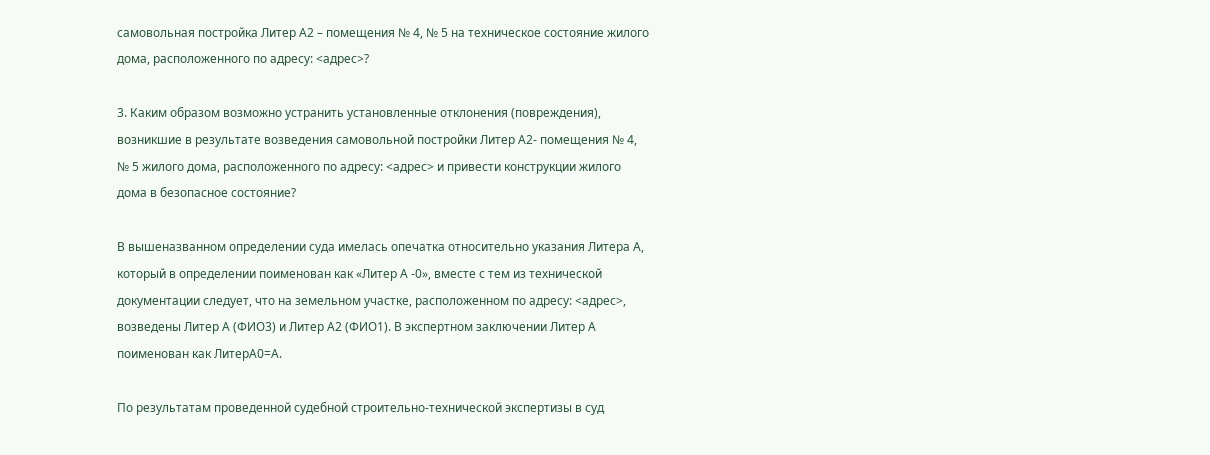самовольная постройка Литер А2 – помещения № 4, № 5 на техническое состояние жилого дома, расположенного по адресу: <адрес>?

3. Каким образом возможно устранить установленные отклонения (повреждения), возникшие в результате возведения самовольной постройки Литер А2- помещения № 4, № 5 жилого дома, расположенного по адресу: <адрес> и привести конструкции жилого дома в безопасное состояние?

В вышеназванном определении суда имелась опечатка относительно указания Литера А, который в определении поименован как «Литер А -0», вместе с тем из технической документации следует, что на земельном участке, расположенном по адресу: <адрес>, возведены Литер А (ФИО3) и Литер А2 (ФИО1). В экспертном заключении Литер А поименован как ЛитерА0=А.

По результатам проведенной судебной строительно-технической экспертизы в суд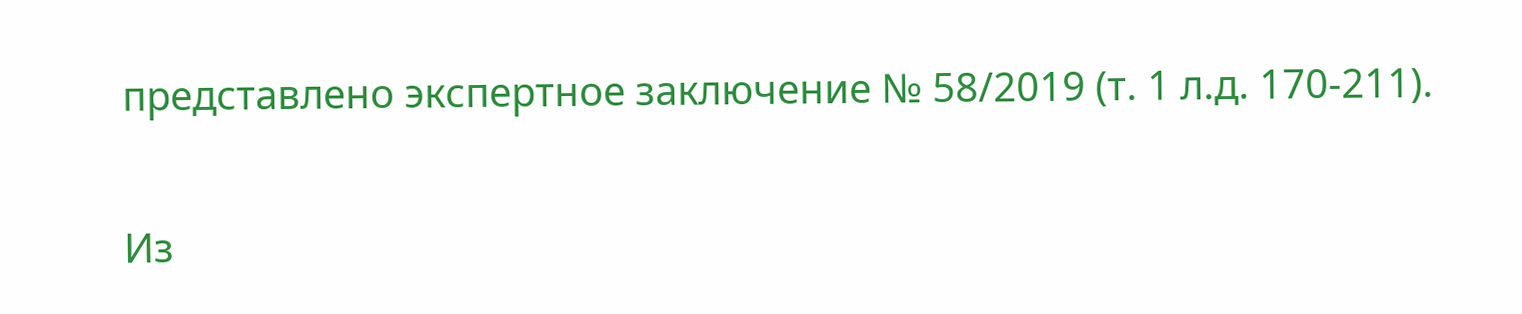представлено экспертное заключение № 58/2019 (т. 1 л.д. 170-211).

Из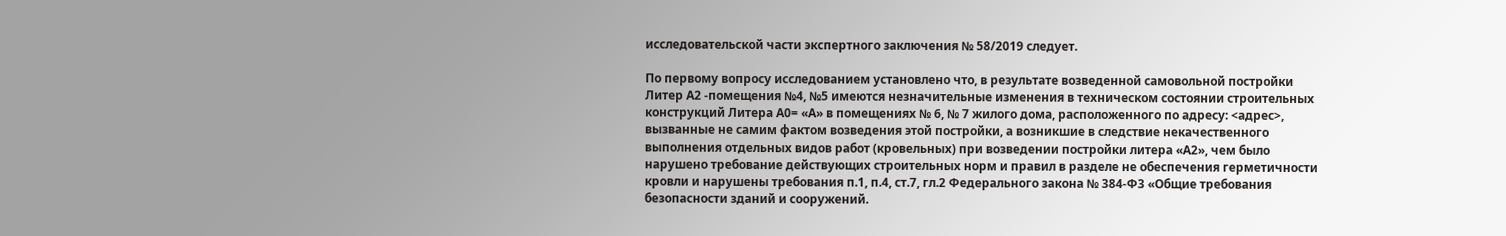исследовательской части экспертного заключения № 58/2019 следует.

По первому вопросу исследованием установлено что, в результате возведенной самовольной постройки Литер А2 -помещения №4, №5 имеются незначительные изменения в техническом состоянии строительных конструкций Литера А0= «А» в помещениях № 6, № 7 жилого дома, расположенного по адресу: <адрес>, вызванные не самим фактом возведения этой постройки, а возникшие в следствие некачественного выполнения отдельных видов работ (кровельных) при возведении постройки литера «А2», чем было нарушено требование действующих строительных норм и правил в разделе не обеспечения герметичности кровли и нарушены требования п.1, п.4, ст.7, гл.2 Федерального закона № 384-Ф3 «Общие требования безопасности зданий и сооружений.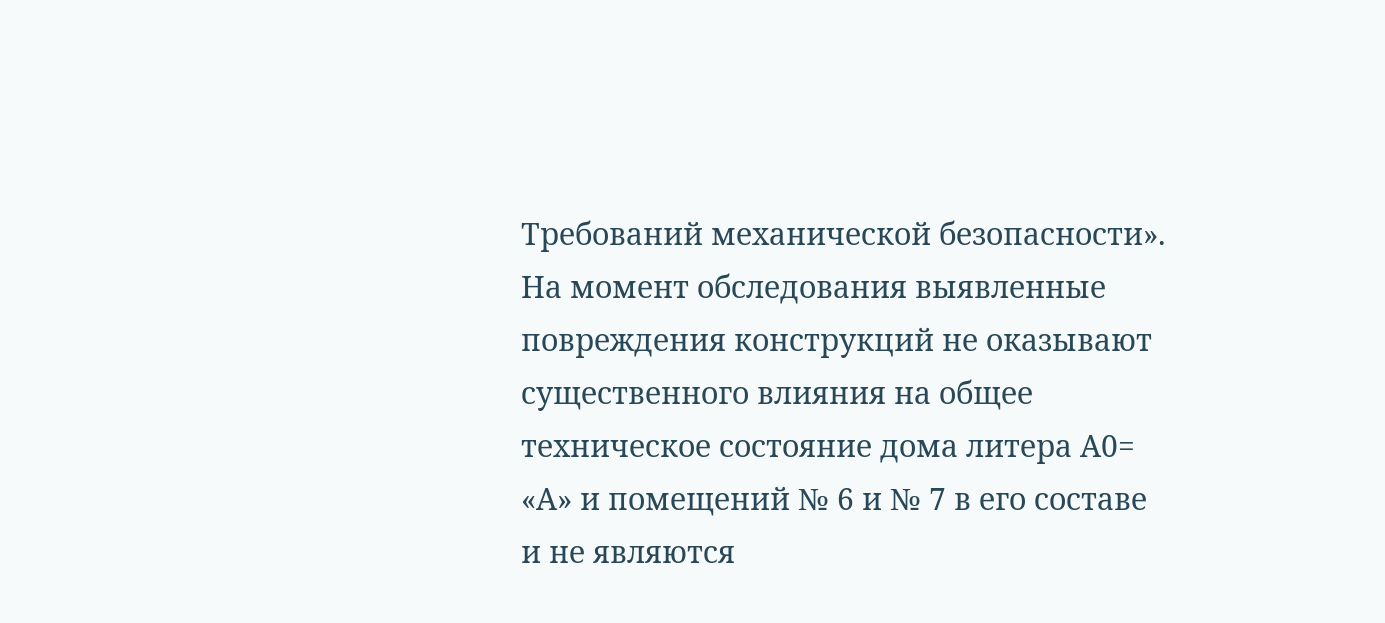Требований механической безопасности». На момент обследования выявленные повреждения конструкций не оказывают существенного влияния на общее техническое состояние дома литера А0= «А» и помещений № 6 и № 7 в его составе и не являются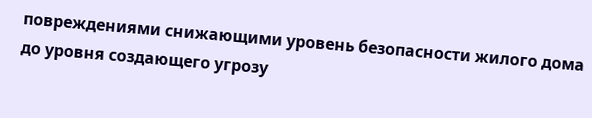повреждениями снижающими уровень безопасности жилого дома до уровня создающего угрозу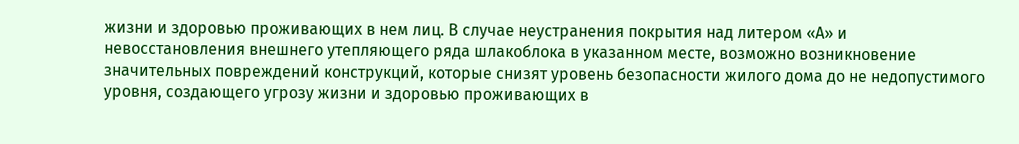жизни и здоровью проживающих в нем лиц. В случае неустранения покрытия над литером «А» и невосстановления внешнего утепляющего ряда шлакоблока в указанном месте, возможно возникновение значительных повреждений конструкций, которые снизят уровень безопасности жилого дома до не недопустимого уровня, создающего угрозу жизни и здоровью проживающих в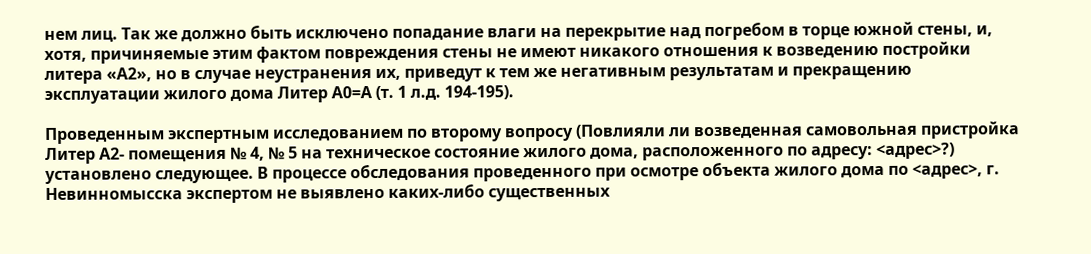нем лиц. Так же должно быть исключено попадание влаги на перекрытие над погребом в торце южной стены, и, хотя, причиняемые этим фактом повреждения стены не имеют никакого отношения к возведению постройки литера «А2», но в случае неустранения их, приведут к тем же негативным результатам и прекращению эксплуатации жилого дома Литер А0=А (т. 1 л.д. 194-195).

Проведенным экспертным исследованием по второму вопросу (Повлияли ли возведенная самовольная пристройка Литер А2- помещения № 4, № 5 на техническое состояние жилого дома, расположенного по адресу: <адрес>?) установлено следующее. В процессе обследования проведенного при осмотре объекта жилого дома по <адрес>, г. Невинномысска экспертом не выявлено каких-либо существенных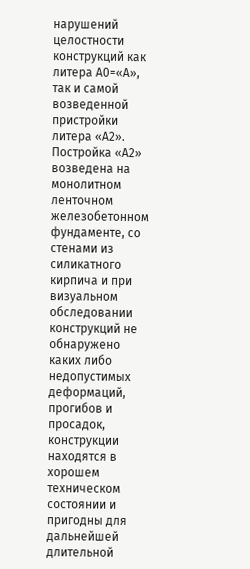нарушений целостности конструкций как литера А0=«А», так и самой возведенной пристройки литера «А2». Постройка «А2» возведена на монолитном ленточном железобетонном фундаменте, со стенами из силикатного кирпича и при визуальном обследовании конструкций не обнаружено каких либо недопустимых деформаций, прогибов и просадок, конструкции находятся в хорошем техническом состоянии и пригодны для дальнейшей длительной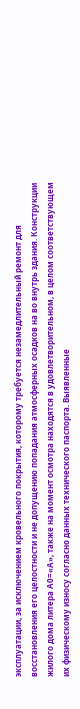эксплуатации, за исключением кровельного покрытия, которому требуется незамедлительный ремонт для восстановления его целостности и не допущению попадания атмосферных осадков на во внутрь здания. Конструкции жилого дома литера А0=«А», также на момент осмотра находятся в удовлетворительном, в целом соответствующем их физическому износу согласно данных технического паспорта. Выявленные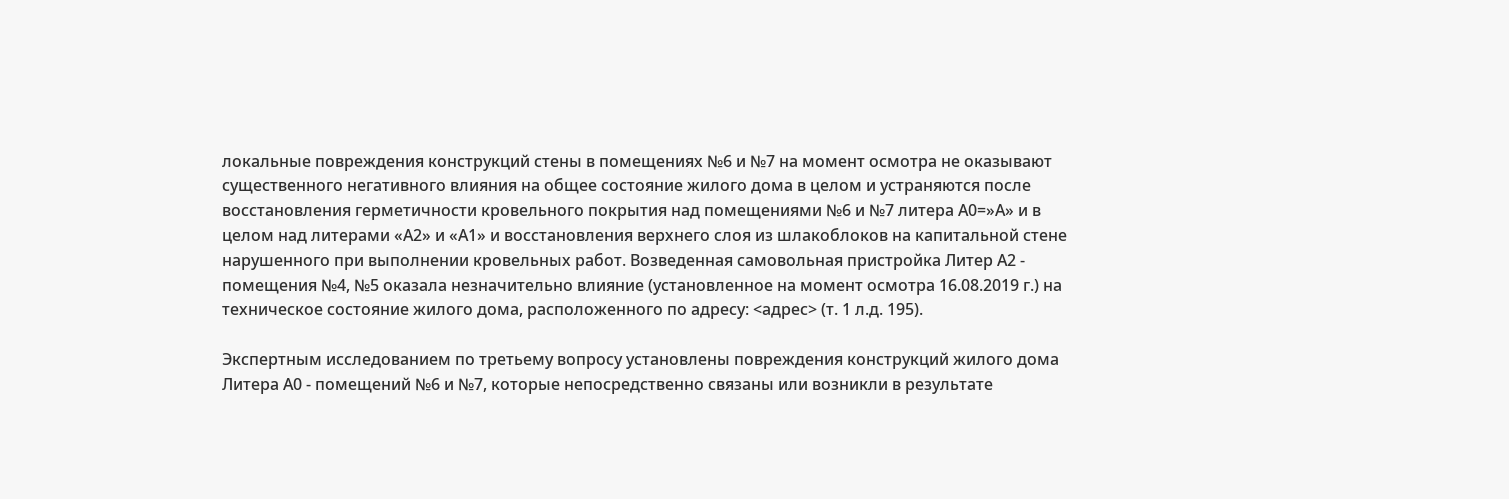локальные повреждения конструкций стены в помещениях №6 и №7 на момент осмотра не оказывают существенного негативного влияния на общее состояние жилого дома в целом и устраняются после восстановления герметичности кровельного покрытия над помещениями №6 и №7 литера А0=»А» и в целом над литерами «А2» и «А1» и восстановления верхнего слоя из шлакоблоков на капитальной стене нарушенного при выполнении кровельных работ. Возведенная самовольная пристройка Литер А2 - помещения №4, №5 оказала незначительно влияние (установленное на момент осмотра 16.08.2019 г.) на техническое состояние жилого дома, расположенного по адресу: <адрес> (т. 1 л.д. 195).

Экспертным исследованием по третьему вопросу установлены повреждения конструкций жилого дома Литера А0 - помещений №6 и №7, которые непосредственно связаны или возникли в результате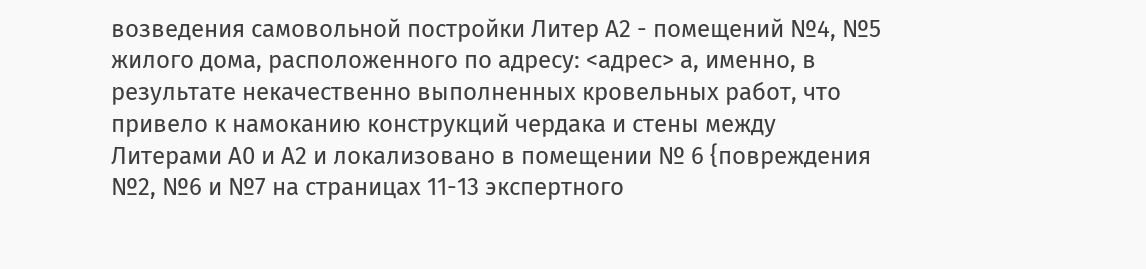возведения самовольной постройки Литер А2 - помещений №4, №5 жилого дома, расположенного по адресу: <адрес> а, именно, в результате некачественно выполненных кровельных работ, что привело к намоканию конструкций чердака и стены между Литерами А0 и А2 и локализовано в помещении № 6 {повреждения №2, №6 и №7 на страницах 11-13 экспертного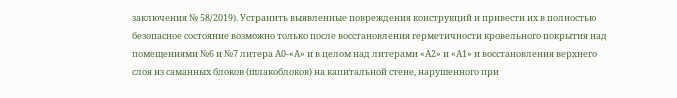заключения № 58/2019). Устранить выявленные повреждения конструкций и привести их в полностью безопасное состояние возможно только после восстановления герметичности кровельного покрытия над помещениями №6 и №7 литера А0-«А» и в целом над литерами «А2» и «А1» и восстановления верхнего слоя из саманных блоков (шлакоблоков) на капитальной стене, нарушенного при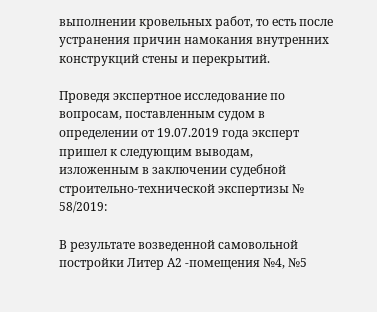выполнении кровельных работ, то есть после устранения причин намокания внутренних конструкций стены и перекрытий.

Проведя экспертное исследование по вопросам, поставленным судом в определении от 19.07.2019 года эксперт пришел к следующим выводам, изложенным в заключении судебной строительно-технической экспертизы № 58/2019:

В результате возведенной самовольной постройки Литер А2 -помещения №4, №5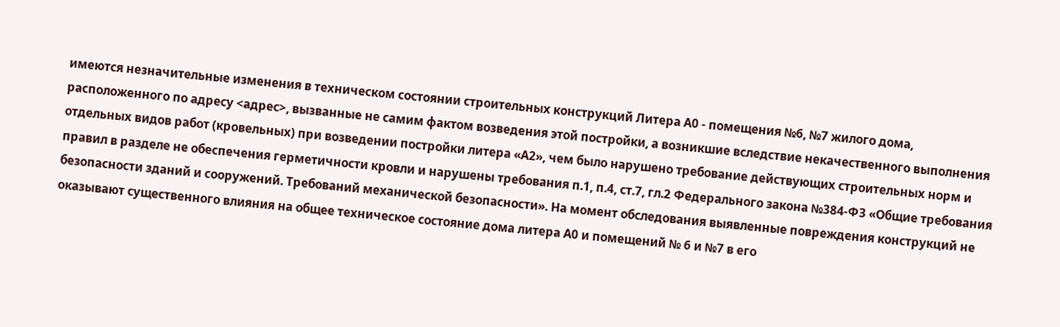имеются незначительные изменения в техническом состоянии строительных конструкций Литера А0 - помещения №6, №7 жилого дома, расположенного по адресу <адрес>, вызванные не самим фактом возведения этой постройки, а возникшие вследствие некачественного выполнения отдельных видов работ (кровельных) при возведении постройки литера «А2», чем было нарушено требование действующих строительных норм и правил в разделе не обеспечения герметичности кровли и нарушены требования п.1, п.4, ст.7, гл.2 Федерального закона №384-ФЗ «Общие требования безопасности зданий и сооружений. Требований механической безопасности». На момент обследования выявленные повреждения конструкций не оказывают существенного влияния на общее техническое состояние дома литера А0 и помещений № 6 и №7 в его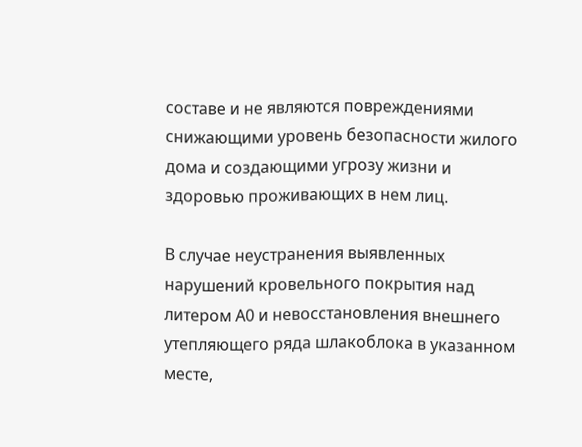составе и не являются повреждениями снижающими уровень безопасности жилого дома и создающими угрозу жизни и здоровью проживающих в нем лиц.

В случае неустранения выявленных нарушений кровельного покрытия над литером А0 и невосстановления внешнего утепляющего ряда шлакоблока в указанном месте,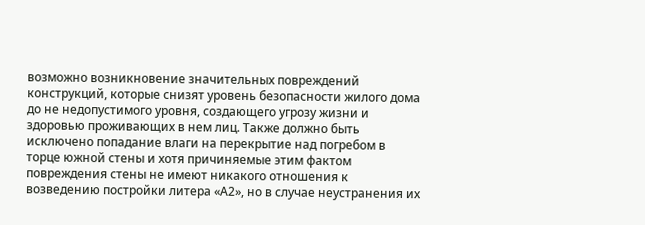возможно возникновение значительных повреждений конструкций, которые снизят уровень безопасности жилого дома до не недопустимого уровня, создающего угрозу жизни и здоровью проживающих в нем лиц. Также должно быть исключено попадание влаги на перекрытие над погребом в торце южной стены и хотя причиняемые этим фактом повреждения стены не имеют никакого отношения к возведению постройки литера «А2», но в случае неустранения их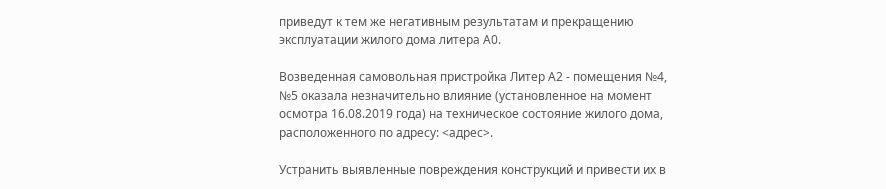приведут к тем же негативным результатам и прекращению эксплуатации жилого дома литера А0.

Возведенная самовольная пристройка Литер А2 - помещения №4, №5 оказала незначительно влияние (установленное на момент осмотра 16.08.2019 года) на техническое состояние жилого дома, расположенного по адресу: <адрес>.

Устранить выявленные повреждения конструкций и привести их в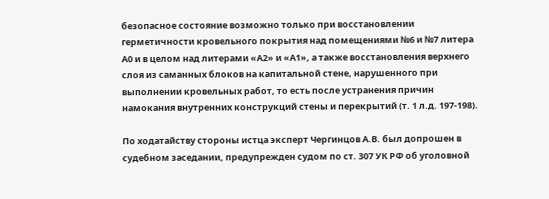безопасное состояние возможно только при восстановлении герметичности кровельного покрытия над помещениями №6 и №7 литера А0 и в целом над литерами «А2» и «А1», а также восстановления верхнего слоя из саманных блоков на капитальной стене, нарушенного при выполнении кровельных работ, то есть после устранения причин намокания внутренних конструкций стены и перекрытий (т. 1 л.д. 197-198).

По ходатайству стороны истца эксперт Чергинцов А.В. был допрошен в судебном заседании, предупрежден судом по ст. 307 УК РФ об уголовной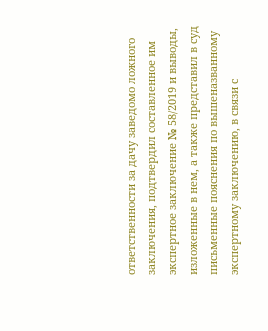ответственности за дачу заведомо ложного заключения, подтвердил составленное им экспертное заключение № 58/2019 и выводы, изложенные в нем, а также представил в суд письменные пояснения по вышеназванному экспертному заключению, в связи с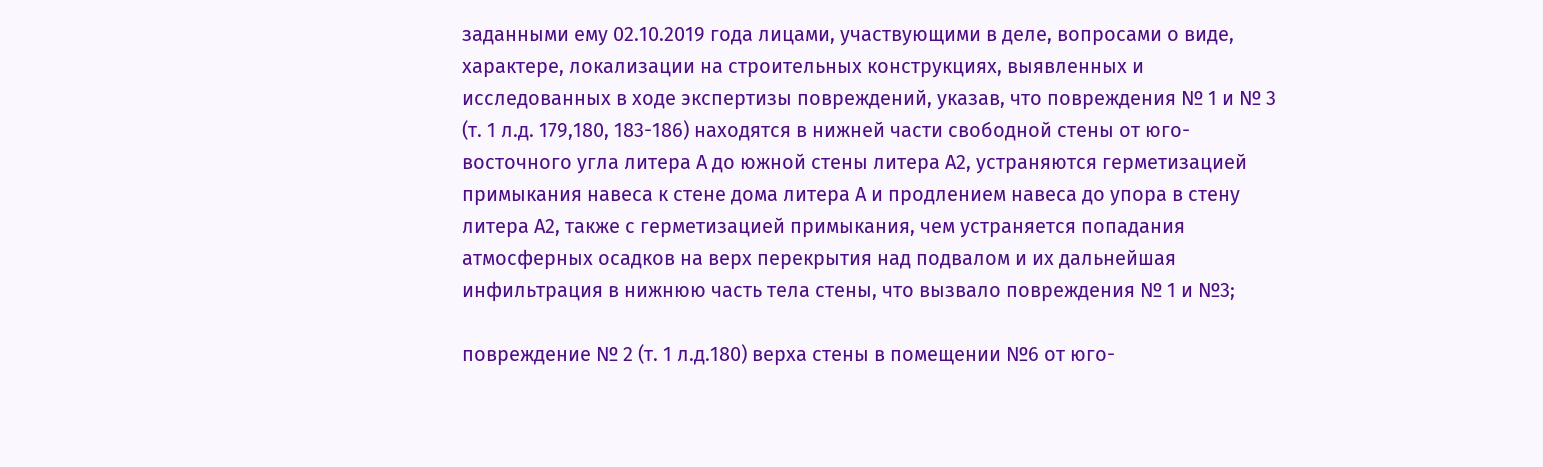заданными ему 02.10.2019 года лицами, участвующими в деле, вопросами о виде, характере, локализации на строительных конструкциях, выявленных и исследованных в ходе экспертизы повреждений, указав, что повреждения № 1 и № 3 (т. 1 л.д. 179,180, 183-186) находятся в нижней части свободной стены от юго-восточного угла литера А до южной стены литера А2, устраняются герметизацией примыкания навеса к стене дома литера А и продлением навеса до упора в стену литера А2, также с герметизацией примыкания, чем устраняется попадания атмосферных осадков на верх перекрытия над подвалом и их дальнейшая инфильтрация в нижнюю часть тела стены, что вызвало повреждения № 1 и №3;

повреждение № 2 (т. 1 л.д.180) верха стены в помещении №6 от юго-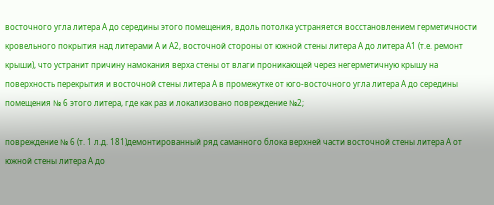восточного угла литера А до середины этого помещения, вдоль потолка устраняется восстановлением герметичности кровельного покрытия над литерами А и А2, восточной стороны от южной стены литера А до литера А1 (т.е. ремонт крыши), что устранит причину намокания верха стены от влаги проникающей через негерметичную крышу на поверхность перекрытия и восточной стены литера А в промежутке от юго-восточного угла литера А до середины помещения № 6 этого литера, где как раз и локализовано повреждение №2;

повреждение № 6 (т. 1 л.д. 181)демонтированный ряд саманного блока верхней части восточной стены литера А от южной стены литера А до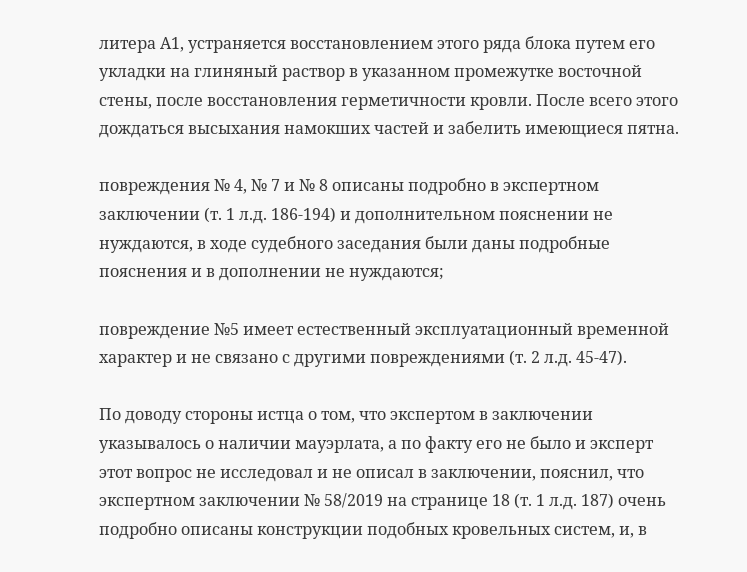литера А1, устраняется восстановлением этого ряда блока путем его укладки на глиняный раствор в указанном промежутке восточной стены, после восстановления герметичности кровли. После всего этого дождаться высыхания намокших частей и забелить имеющиеся пятна.

повреждения № 4, № 7 и № 8 описаны подробно в экспертном заключении (т. 1 л.д. 186-194) и дополнительном пояснении не нуждаются, в ходе судебного заседания были даны подробные пояснения и в дополнении не нуждаются;

повреждение №5 имеет естественный эксплуатационный временной характер и не связано с другими повреждениями (т. 2 л.д. 45-47).

По доводу стороны истца о том, что экспертом в заключении указывалось о наличии мауэрлата, а по факту его не было и эксперт этот вопрос не исследовал и не описал в заключении, пояснил, что экспертном заключении № 58/2019 на странице 18 (т. 1 л.д. 187) очень подробно описаны конструкции подобных кровельных систем, и, в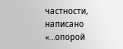частности, написано «…опорой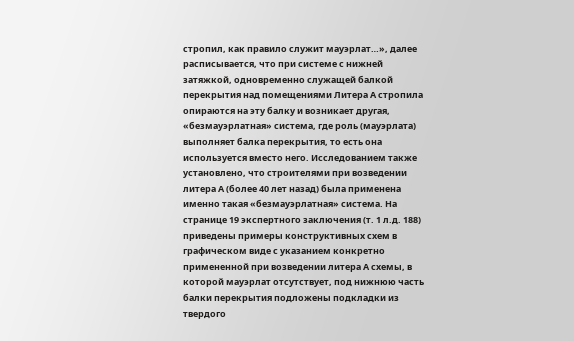стропил, как правило служит мауэрлат…», далее расписывается, что при системе с нижней затяжкой, одновременно служащей балкой перекрытия над помещениями Литера А стропила опираются на эту балку и возникает другая, «безмауэрлатная» система, где роль (мауэрлата) выполняет балка перекрытия, то есть она используется вместо него. Исследованием также установлено, что строителями при возведении литера А (более 40 лет назад) была применена именно такая «безмауэрлатная» система. На странице 19 экспертного заключения (т. 1 л.д. 188) приведены примеры конструктивных схем в графическом виде с указанием конкретно примененной при возведении литера А схемы, в которой мауэрлат отсутствует, под нижнюю часть балки перекрытия подложены подкладки из твердого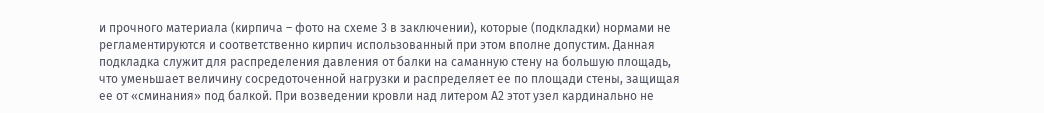и прочного материала (кирпича – фото на схеме 3 в заключении), которые (подкладки) нормами не регламентируются и соответственно кирпич использованный при этом вполне допустим. Данная подкладка служит для распределения давления от балки на саманную стену на большую площадь, что уменьшает величину сосредоточенной нагрузки и распределяет ее по площади стены, защищая ее от «сминания» под балкой. При возведении кровли над литером А2 этот узел кардинально не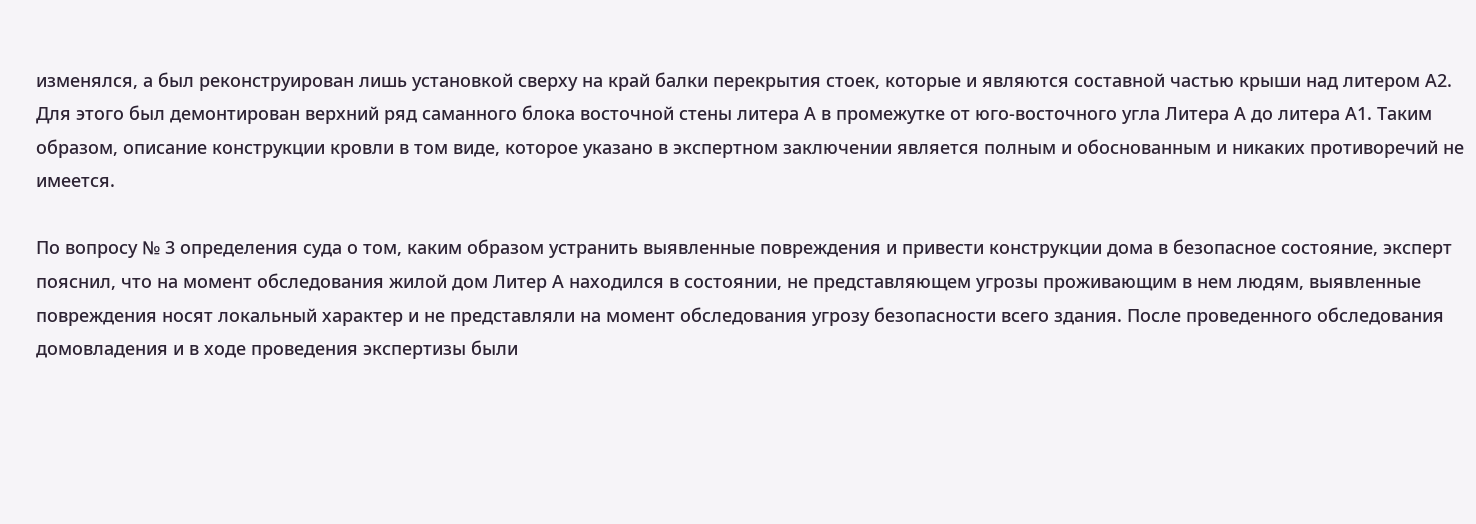изменялся, а был реконструирован лишь установкой сверху на край балки перекрытия стоек, которые и являются составной частью крыши над литером А2. Для этого был демонтирован верхний ряд саманного блока восточной стены литера А в промежутке от юго-восточного угла Литера А до литера А1. Таким образом, описание конструкции кровли в том виде, которое указано в экспертном заключении является полным и обоснованным и никаких противоречий не имеется.

По вопросу № 3 определения суда о том, каким образом устранить выявленные повреждения и привести конструкции дома в безопасное состояние, эксперт пояснил, что на момент обследования жилой дом Литер А находился в состоянии, не представляющем угрозы проживающим в нем людям, выявленные повреждения носят локальный характер и не представляли на момент обследования угрозу безопасности всего здания. После проведенного обследования домовладения и в ходе проведения экспертизы были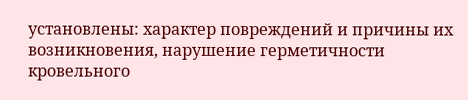установлены: характер повреждений и причины их возникновения, нарушение герметичности кровельного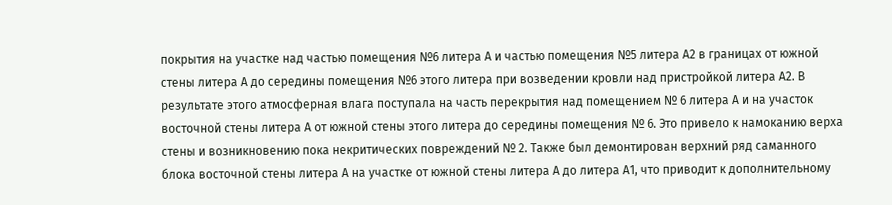покрытия на участке над частью помещения №6 литера А и частью помещения №5 литера А2 в границах от южной стены литера А до середины помещения №6 этого литера при возведении кровли над пристройкой литера А2. В результате этого атмосферная влага поступала на часть перекрытия над помещением № 6 литера А и на участок восточной стены литера А от южной стены этого литера до середины помещения № 6. Это привело к намоканию верха стены и возникновению пока некритических повреждений № 2. Также был демонтирован верхний ряд саманного блока восточной стены литера А на участке от южной стены литера А до литера А1, что приводит к дополнительному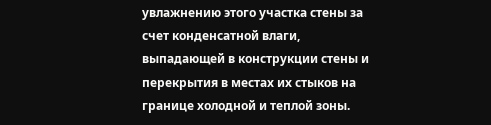увлажнению этого участка стены за счет конденсатной влаги, выпадающей в конструкции стены и перекрытия в местах их стыков на границе холодной и теплой зоны.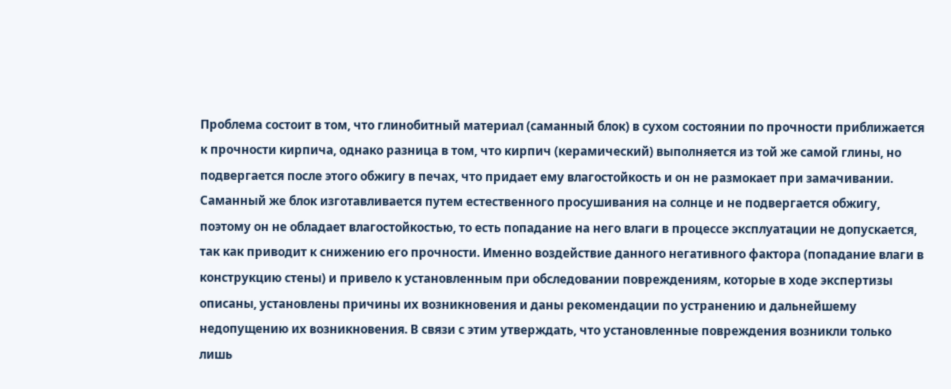Проблема состоит в том, что глинобитный материал (саманный блок) в сухом состоянии по прочности приближается к прочности кирпича, однако разница в том, что кирпич (керамический) выполняется из той же самой глины, но подвергается после этого обжигу в печах, что придает ему влагостойкость и он не размокает при замачивании. Саманный же блок изготавливается путем естественного просушивания на солнце и не подвергается обжигу, поэтому он не обладает влагостойкостью, то есть попадание на него влаги в процессе эксплуатации не допускается, так как приводит к снижению его прочности. Именно воздействие данного негативного фактора (попадание влаги в конструкцию стены) и привело к установленным при обследовании повреждениям, которые в ходе экспертизы описаны, установлены причины их возникновения и даны рекомендации по устранению и дальнейшему недопущению их возникновения. В связи с этим утверждать, что установленные повреждения возникли только лишь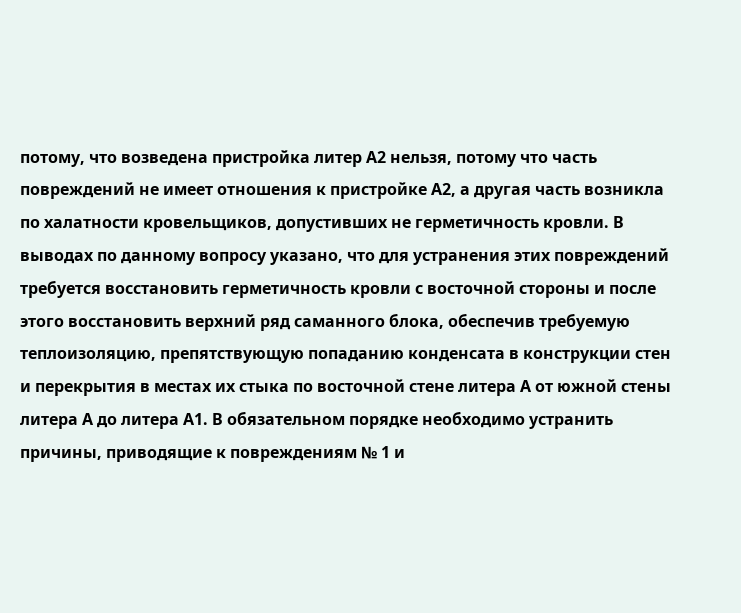потому, что возведена пристройка литер А2 нельзя, потому что часть повреждений не имеет отношения к пристройке А2, а другая часть возникла по халатности кровельщиков, допустивших не герметичность кровли. В выводах по данному вопросу указано, что для устранения этих повреждений требуется восстановить герметичность кровли с восточной стороны и после этого восстановить верхний ряд саманного блока, обеспечив требуемую теплоизоляцию, препятствующую попаданию конденсата в конструкции стен и перекрытия в местах их стыка по восточной стене литера А от южной стены литера А до литера А1. В обязательном порядке необходимо устранить причины, приводящие к повреждениям № 1 и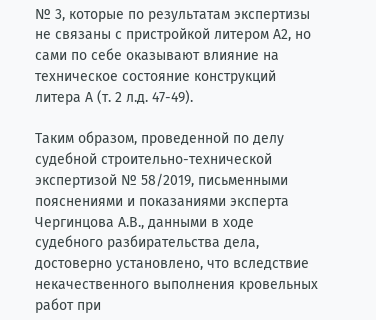№ 3, которые по результатам экспертизы не связаны с пристройкой литером А2, но сами по себе оказывают влияние на техническое состояние конструкций литера А (т. 2 л.д. 47-49).

Таким образом, проведенной по делу судебной строительно-технической экспертизой № 58/2019, письменными пояснениями и показаниями эксперта Чергинцова А.В., данными в ходе судебного разбирательства дела, достоверно установлено, что вследствие некачественного выполнения кровельных работ при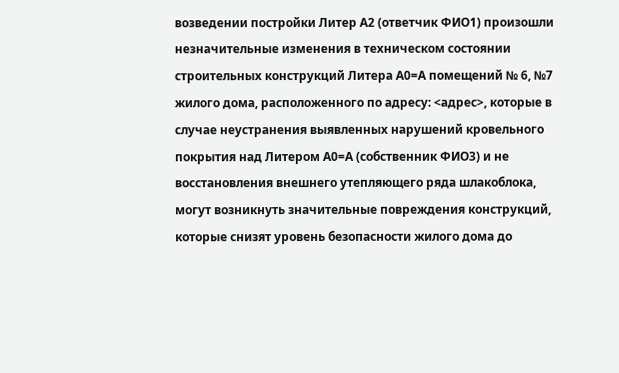возведении постройки Литер А2 (ответчик ФИО1) произошли незначительные изменения в техническом состоянии строительных конструкций Литера А0=А помещений № 6, №7 жилого дома, расположенного по адресу: <адрес>, которые в случае неустранения выявленных нарушений кровельного покрытия над Литером А0=А (собственник ФИО3) и не восстановления внешнего утепляющего ряда шлакоблока, могут возникнуть значительные повреждения конструкций, которые снизят уровень безопасности жилого дома до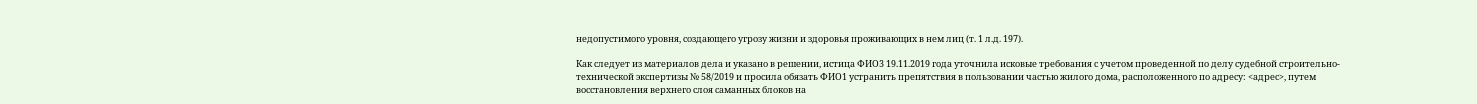недопустимого уровня, создающего угрозу жизни и здоровья проживающих в нем лиц (т. 1 л.д. 197).

Как следует из материалов дела и указано в решении, истица ФИО3 19.11.2019 года уточнила исковые требования с учетом проведенной по делу судебной строительно-технической экспертизы № 58/2019 и просила обязать ФИО1 устранить препятствия в пользовании частью жилого дома, расположенного по адресу: <адрес>, путем восстановления верхнего слоя саманных блоков на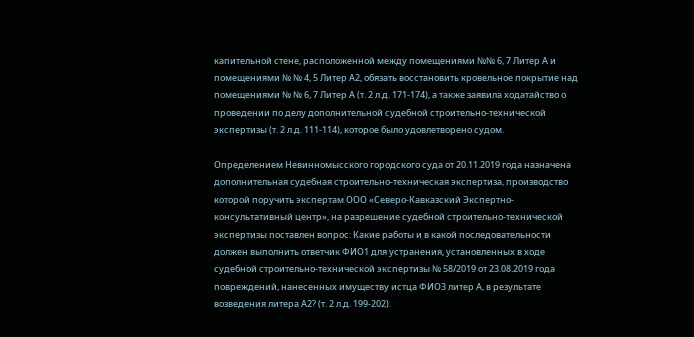капительной стене, расположенной между помещениями №№ 6, 7 Литер А и помещениями № № 4, 5 Литер А2, обязать восстановить кровельное покрытие над помещениями № № 6, 7 Литер А (т. 2 л.д. 171-174), а также заявила ходатайство о проведении по делу дополнительной судебной строительно-технической экспертизы (т. 2 л.д. 111-114), которое было удовлетворено судом.

Определением Невинномысского городского суда от 20.11.2019 года назначена дополнительная судебная строительно-техническая экспертиза, производство которой поручить экспертам ООО «Северо-Кавказский Экспертно-консультативный центр», на разрешение судебной строительно-технической экспертизы поставлен вопрос: Какие работы и в какой последовательности должен выполнить ответчик ФИО1 для устранения, установленных в ходе судебной строительно-технической экспертизы № 58/2019 от 23.08.2019 года повреждений, нанесенных имуществу истца ФИО3 литер А, в результате возведения литера А2? (т. 2 л.д. 199-202).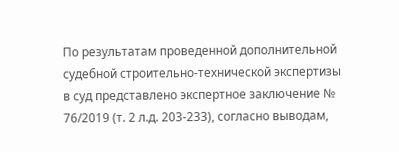По результатам проведенной дополнительной судебной строительно-технической экспертизы в суд представлено экспертное заключение № 76/2019 (т. 2 л.д. 203-233), согласно выводам,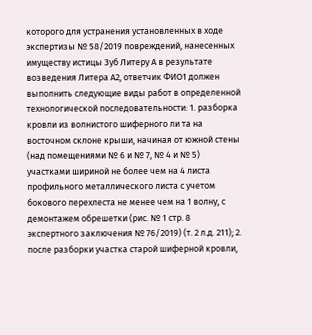которого для устранения установленных в ходе экспертизы № 58/2019 повреждений, нанесенных имуществу истицы Зуб Литеру А в результате возведения Литера А2, ответчик ФИО1 должен выполнить следующие виды работ в определенной технологической последовательности: 1. разборка кровли из волнистого шиферного ли та на восточном склоне крыши, начиная от южной стены (над помещениями № 6 и № 7, № 4 и № 5) участками шириной не более чем на 4 листа профильного металлического листа с учетом бокового перехлеста не менее чем на 1 волну, с демонтажем обрешетки (рис. № 1 стр. 8 экспертного заключения № 76/2019) (т. 2 л.д. 211); 2. после разборки участка старой шиферной кровли,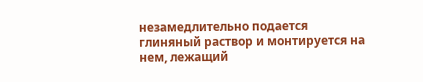незамедлительно подается глиняный раствор и монтируется на нем, лежащий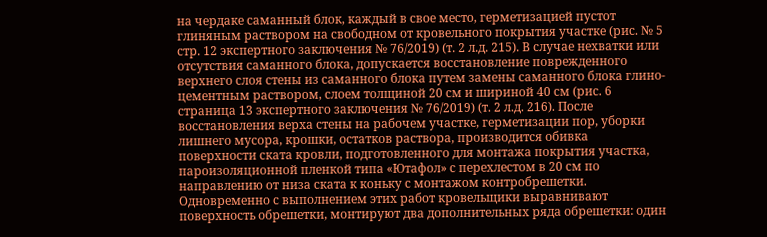на чердаке саманный блок, каждый в свое место, герметизацией пустот глиняным раствором на свободном от кровельного покрытия участке (рис. № 5 стр. 12 экспертного заключения № 76/2019) (т. 2 л.д. 215). В случае нехватки или отсутствия саманного блока, допускается восстановление поврежденного верхнего слоя стены из саманного блока путем замены саманного блока глино-цементным раствором, слоем толщиной 20 см и шириной 40 см (рис. 6 страница 13 экспертного заключения № 76/2019) (т. 2 л.д. 216). После восстановления верха стены на рабочем участке, герметизации пор, уборки лишнего мусора, крошки, остатков раствора, производится обивка поверхности ската кровли, подготовленного для монтажа покрытия участка, пароизоляционной пленкой типа «Ютафол» с перехлестом в 20 см по направлению от низа ската к коньку с монтажом контробрешетки. Одновременно с выполнением этих работ кровельщики выравнивают поверхность обрешетки, монтируют два дополнительных ряда обрешетки: один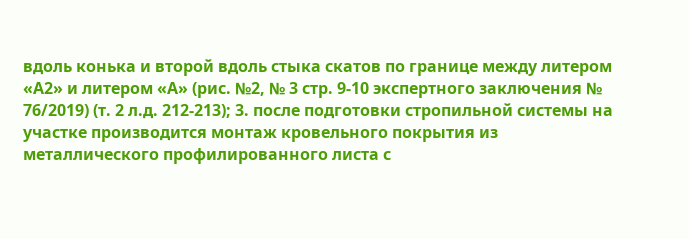вдоль конька и второй вдоль стыка скатов по границе между литером «А2» и литером «А» (рис. №2, № 3 стр. 9-10 экспертного заключения № 76/2019) (т. 2 л.д. 212-213); 3. после подготовки стропильной системы на участке производится монтаж кровельного покрытия из металлического профилированного листа с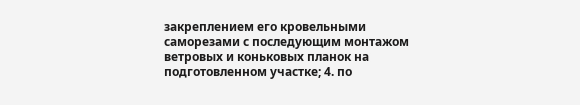закреплением его кровельными саморезами с последующим монтажом ветровых и коньковых планок на подготовленном участке; 4. по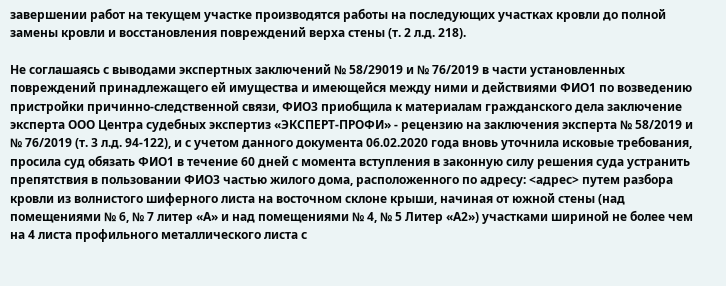завершении работ на текущем участке производятся работы на последующих участках кровли до полной замены кровли и восстановления повреждений верха стены (т. 2 л.д. 218).

Не соглашаясь с выводами экспертных заключений № 58/29019 и № 76/2019 в части установленных повреждений принадлежащего ей имущества и имеющейся между ними и действиями ФИО1 по возведению пристройки причинно-следственной связи, ФИО3 приобщила к материалам гражданского дела заключение эксперта ООО Центра судебных экспертиз «ЭКСПЕРТ-ПРОФИ» - рецензию на заключения эксперта № 58/2019 и № 76/2019 (т. 3 л.д. 94-122), и с учетом данного документа 06.02.2020 года вновь уточнила исковые требования, просила суд обязать ФИО1 в течение 60 дней с момента вступления в законную силу решения суда устранить препятствия в пользовании ФИО3 частью жилого дома, расположенного по адресу: <адрес> путем разбора кровли из волнистого шиферного листа на восточном склоне крыши, начиная от южной стены (над помещениями № 6, № 7 литер «А» и над помещениями № 4, № 5 Литер «А2») участками шириной не более чем на 4 листа профильного металлического листа с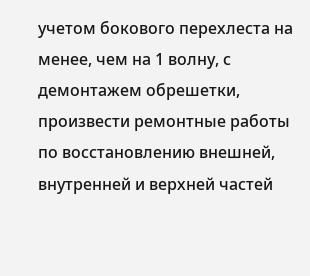учетом бокового перехлеста на менее, чем на 1 волну, с демонтажем обрешетки, произвести ремонтные работы по восстановлению внешней, внутренней и верхней частей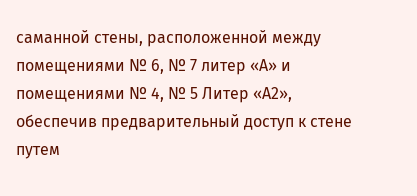саманной стены, расположенной между помещениями № 6, № 7 литер «А» и помещениями № 4, № 5 Литер «А2», обеспечив предварительный доступ к стене путем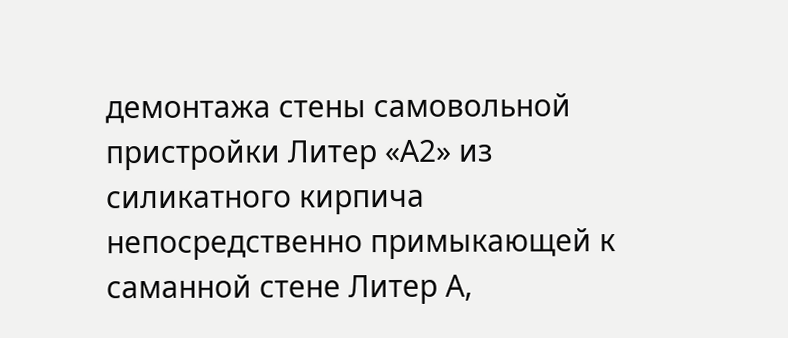демонтажа стены самовольной пристройки Литер «А2» из силикатного кирпича непосредственно примыкающей к саманной стене Литер А,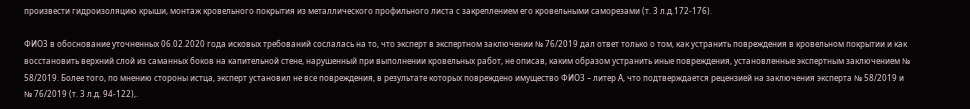произвести гидроизоляцию крыши, монтаж кровельного покрытия из металлического профильного листа с закреплением его кровельными саморезами (т. 3 л.д.172-176).

ФИО3 в обоснование уточненных 06.02.2020 года исковых требований сослалась на то, что эксперт в экспертном заключении № 76/2019 дал ответ только о том, как устранить повреждения в кровельном покрытии и как восстановить верхний слой из саманных боков на капительной стене, нарушенный при выполнении кровельных работ, не описав, каким образом устранить иные повреждения, установленные экспертным заключением № 58/2019. Более того, по мнению стороны истца, эксперт установил не все повреждения, в результате которых повреждено имущество ФИО3 – литер А, что подтверждается рецензией на заключения эксперта № 58/2019 и № 76/2019 (т. 3 л.д. 94-122),.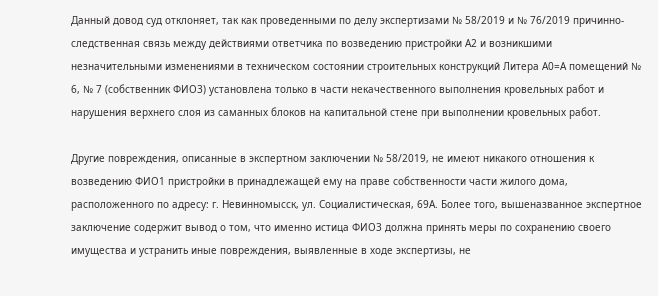Данный довод суд отклоняет, так как проведенными по делу экспертизами № 58/2019 и № 76/2019 причинно-следственная связь между действиями ответчика по возведению пристройки А2 и возникшими незначительными изменениями в техническом состоянии строительных конструкций Литера А0=А помещений № 6, № 7 (собственник ФИО3) установлена только в части некачественного выполнения кровельных работ и нарушения верхнего слоя из саманных блоков на капитальной стене при выполнении кровельных работ.

Другие повреждения, описанные в экспертном заключении № 58/2019, не имеют никакого отношения к возведению ФИО1 пристройки в принадлежащей ему на праве собственности части жилого дома, расположенного по адресу: г. Невинномысск, ул. Социалистическая, 69А. Более того, вышеназванное экспертное заключение содержит вывод о том, что именно истица ФИО3 должна принять меры по сохранению своего имущества и устранить иные повреждения, выявленные в ходе экспертизы, не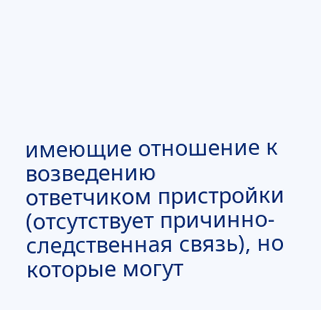имеющие отношение к возведению ответчиком пристройки (отсутствует причинно-следственная связь), но которые могут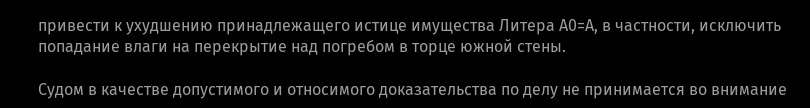привести к ухудшению принадлежащего истице имущества Литера А0=А, в частности, исключить попадание влаги на перекрытие над погребом в торце южной стены.

Судом в качестве допустимого и относимого доказательства по делу не принимается во внимание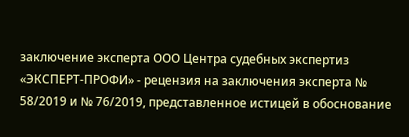заключение эксперта ООО Центра судебных экспертиз «ЭКСПЕРТ-ПРОФИ» - рецензия на заключения эксперта № 58/2019 и № 76/2019, представленное истицей в обоснование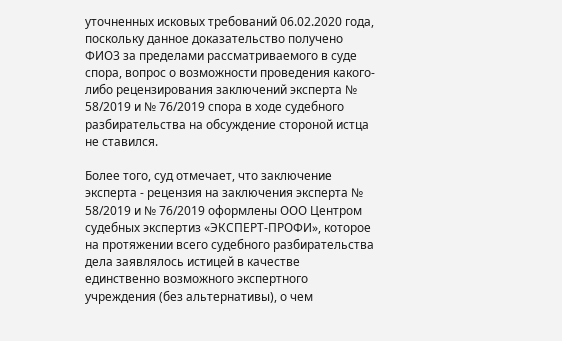уточненных исковых требований 06.02.2020 года, поскольку данное доказательство получено ФИО3 за пределами рассматриваемого в суде спора, вопрос о возможности проведения какого-либо рецензирования заключений эксперта № 58/2019 и № 76/2019 спора в ходе судебного разбирательства на обсуждение стороной истца не ставился.

Более того, суд отмечает, что заключение эксперта - рецензия на заключения эксперта № 58/2019 и № 76/2019 оформлены ООО Центром судебных экспертиз «ЭКСПЕРТ-ПРОФИ», которое на протяжении всего судебного разбирательства дела заявлялось истицей в качестве единственно возможного экспертного учреждения (без альтернативы), о чем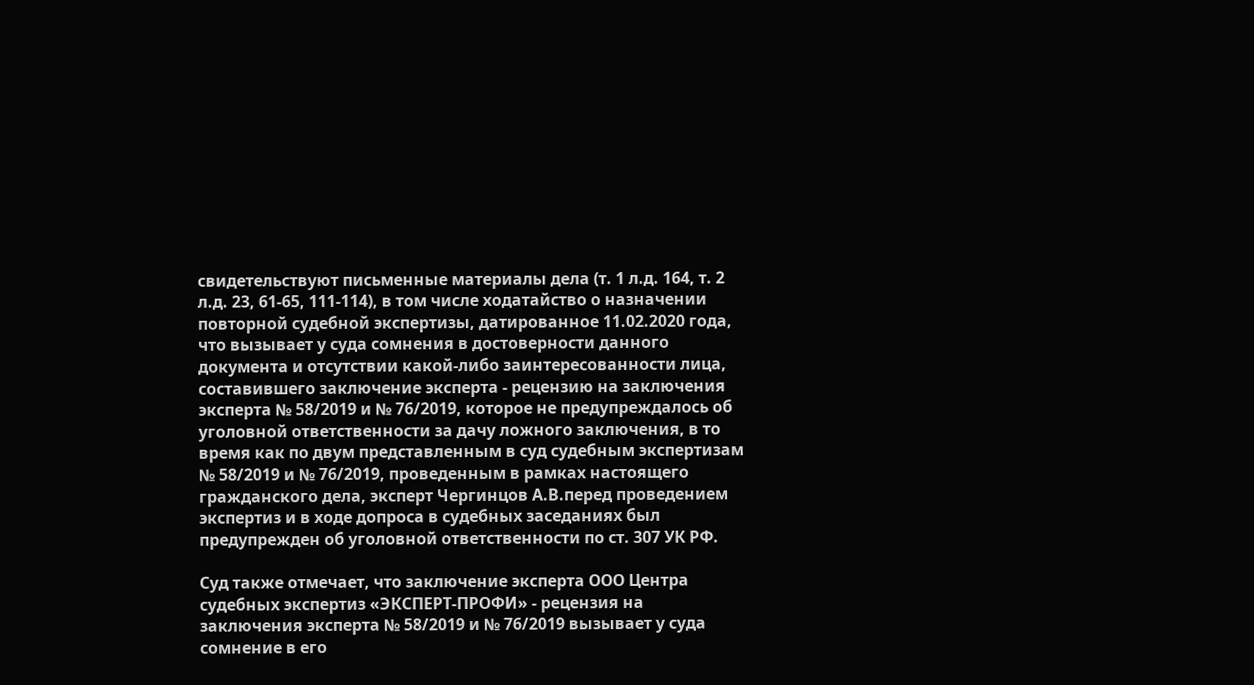свидетельствуют письменные материалы дела (т. 1 л.д. 164, т. 2 л.д. 23, 61-65, 111-114), в том числе ходатайство о назначении повторной судебной экспертизы, датированное 11.02.2020 года, что вызывает у суда сомнения в достоверности данного документа и отсутствии какой-либо заинтересованности лица, составившего заключение эксперта - рецензию на заключения эксперта № 58/2019 и № 76/2019, которое не предупреждалось об уголовной ответственности за дачу ложного заключения, в то время как по двум представленным в суд судебным экспертизам № 58/2019 и № 76/2019, проведенным в рамках настоящего гражданского дела, эксперт Чергинцов А.В.перед проведением экспертиз и в ходе допроса в судебных заседаниях был предупрежден об уголовной ответственности по ст. 307 УК РФ.

Суд также отмечает, что заключение эксперта ООО Центра судебных экспертиз «ЭКСПЕРТ-ПРОФИ» - рецензия на заключения эксперта № 58/2019 и № 76/2019 вызывает у суда сомнение в его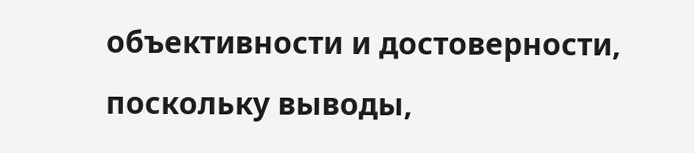объективности и достоверности, поскольку выводы,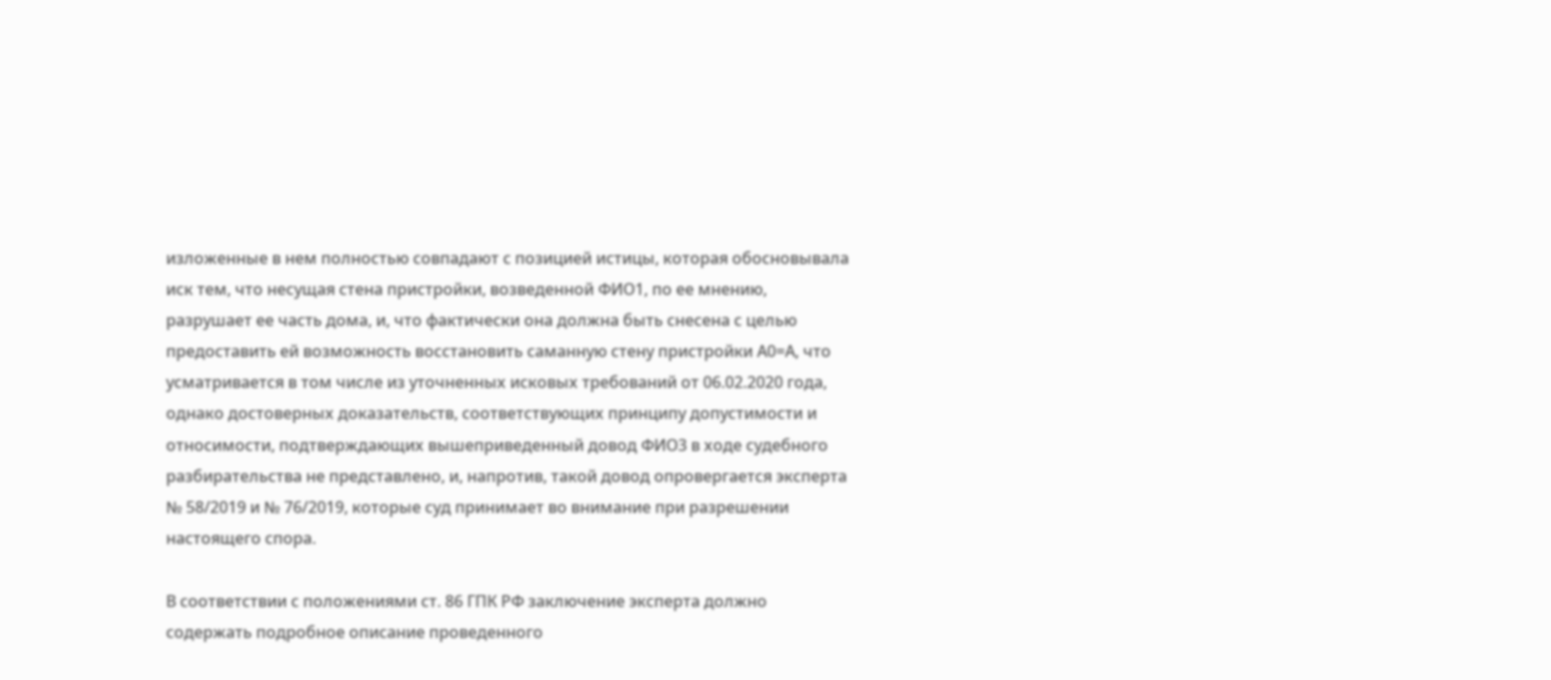изложенные в нем полностью совпадают с позицией истицы, которая обосновывала иск тем, что несущая стена пристройки, возведенной ФИО1, по ее мнению, разрушает ее часть дома, и, что фактически она должна быть снесена с целью предоставить ей возможность восстановить саманную стену пристройки А0=А, что усматривается в том числе из уточненных исковых требований от 06.02.2020 года, однако достоверных доказательств, соответствующих принципу допустимости и относимости, подтверждающих вышеприведенный довод ФИО3 в ходе судебного разбирательства не представлено, и, напротив, такой довод опровергается эксперта № 58/2019 и № 76/2019, которые суд принимает во внимание при разрешении настоящего спора.

В соответствии с положениями ст. 86 ГПК РФ заключение эксперта должно содержать подробное описание проведенного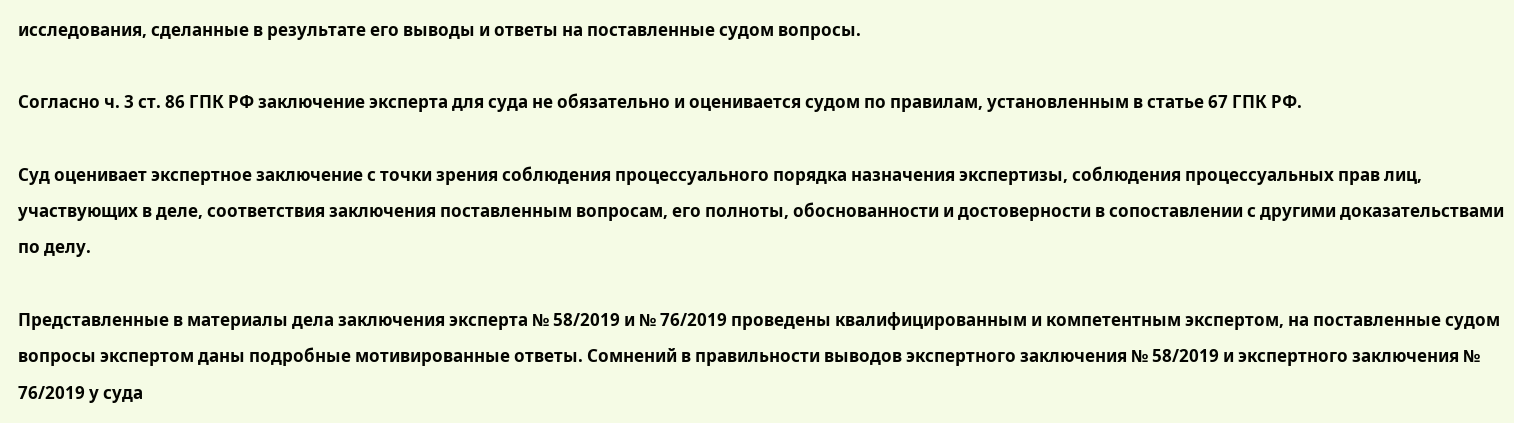исследования, сделанные в результате его выводы и ответы на поставленные судом вопросы.

Согласно ч. 3 ст. 86 ГПК РФ заключение эксперта для суда не обязательно и оценивается судом по правилам, установленным в статье 67 ГПК РФ.

Суд оценивает экспертное заключение с точки зрения соблюдения процессуального порядка назначения экспертизы, соблюдения процессуальных прав лиц, участвующих в деле, соответствия заключения поставленным вопросам, его полноты, обоснованности и достоверности в сопоставлении с другими доказательствами по делу.

Представленные в материалы дела заключения эксперта № 58/2019 и № 76/2019 проведены квалифицированным и компетентным экспертом, на поставленные судом вопросы экспертом даны подробные мотивированные ответы. Сомнений в правильности выводов экспертного заключения № 58/2019 и экспертного заключения № 76/2019 у суда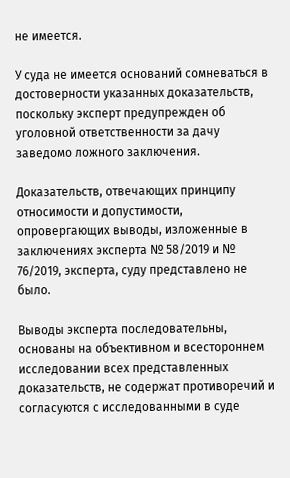не имеется.

У суда не имеется оснований сомневаться в достоверности указанных доказательств, поскольку эксперт предупрежден об уголовной ответственности за дачу заведомо ложного заключения.

Доказательств, отвечающих принципу относимости и допустимости, опровергающих выводы, изложенные в заключениях эксперта № 58/2019 и № 76/2019, эксперта, суду представлено не было.

Выводы эксперта последовательны, основаны на объективном и всестороннем исследовании всех представленных доказательств, не содержат противоречий и согласуются с исследованными в суде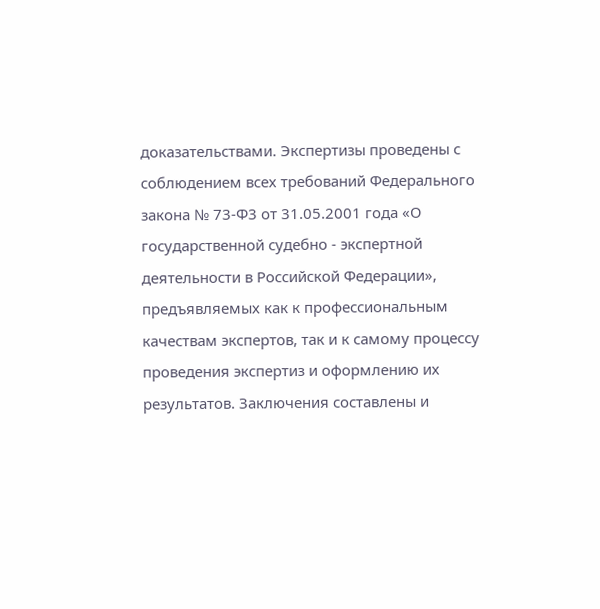доказательствами. Экспертизы проведены с соблюдением всех требований Федерального закона № 73-Ф3 от 31.05.2001 года «О государственной судебно - экспертной деятельности в Российской Федерации», предъявляемых как к профессиональным качествам экспертов, так и к самому процессу проведения экспертиз и оформлению их результатов. Заключения составлены и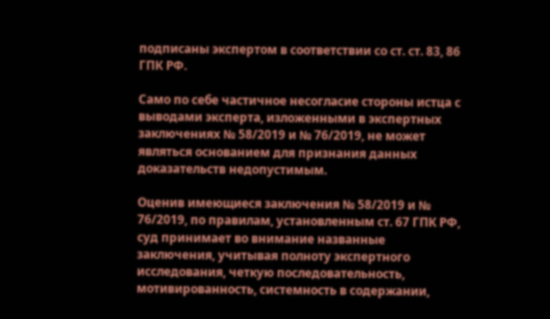подписаны экспертом в соответствии со ст. ст. 83, 86 ГПК РФ.

Само по себе частичное несогласие стороны истца с выводами эксперта, изложенными в экспертных заключениях № 58/2019 и № 76/2019, не может являться основанием для признания данных доказательств недопустимым.

Оценив имеющиеся заключения № 58/2019 и № 76/2019, по правилам, установленным ст. 67 ГПК РФ, суд принимает во внимание названные заключения, учитывая полноту экспертного исследования, четкую последовательность, мотивированность, системность в содержании,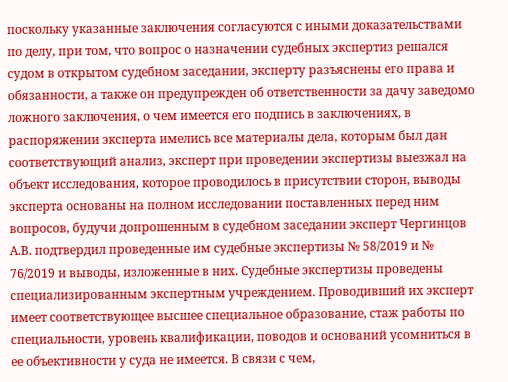поскольку указанные заключения согласуются с иными доказательствами по делу, при том, что вопрос о назначении судебных экспертиз решался судом в открытом судебном заседании, эксперту разъяснены его права и обязанности, а также он предупрежден об ответственности за дачу заведомо ложного заключения, о чем имеется его подпись в заключениях, в распоряжении эксперта имелись все материалы дела, которым был дан соответствующий анализ, эксперт при проведении экспертизы выезжал на объект исследования, которое проводилось в присутствии сторон, выводы эксперта основаны на полном исследовании поставленных перед ним вопросов, будучи допрошенным в судебном заседании эксперт Чергинцов А.В. подтвердил проведенные им судебные экспертизы № 58/2019 и № 76/2019 и выводы, изложенные в них. Судебные экспертизы проведены специализированным экспертным учреждением. Проводивший их эксперт имеет соответствующее высшее специальное образование, стаж работы по специальности, уровень квалификации, поводов и оснований усомниться в ее объективности у суда не имеется. В связи с чем,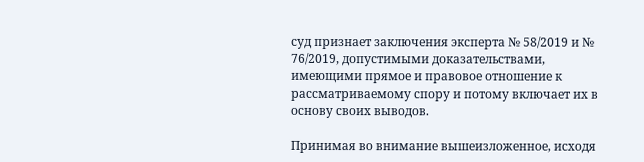суд признает заключения эксперта № 58/2019 и № 76/2019, допустимыми доказательствами, имеющими прямое и правовое отношение к рассматриваемому спору и потому включает их в основу своих выводов.

Принимая во внимание вышеизложенное, исходя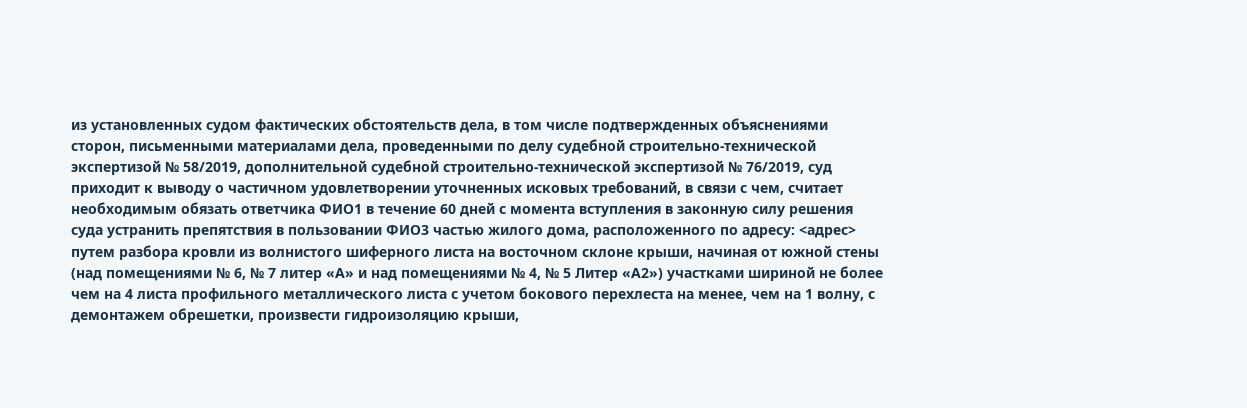из установленных судом фактических обстоятельств дела, в том числе подтвержденных объяснениями сторон, письменными материалами дела, проведенными по делу судебной строительно-технической экспертизой № 58/2019, дополнительной судебной строительно-технической экспертизой № 76/2019, суд приходит к выводу о частичном удовлетворении уточненных исковых требований, в связи с чем, считает необходимым обязать ответчика ФИО1 в течение 60 дней с момента вступления в законную силу решения суда устранить препятствия в пользовании ФИО3 частью жилого дома, расположенного по адресу: <адрес> путем разбора кровли из волнистого шиферного листа на восточном склоне крыши, начиная от южной стены (над помещениями № 6, № 7 литер «А» и над помещениями № 4, № 5 Литер «А2») участками шириной не более чем на 4 листа профильного металлического листа с учетом бокового перехлеста на менее, чем на 1 волну, с демонтажем обрешетки, произвести гидроизоляцию крыши,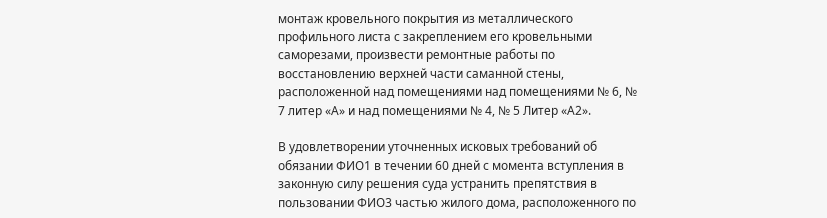монтаж кровельного покрытия из металлического профильного листа с закреплением его кровельными саморезами, произвести ремонтные работы по восстановлению верхней части саманной стены, расположенной над помещениями над помещениями № 6, № 7 литер «А» и над помещениями № 4, № 5 Литер «А2».

В удовлетворении уточненных исковых требований об обязании ФИО1 в течении 60 дней с момента вступления в законную силу решения суда устранить препятствия в пользовании ФИО3 частью жилого дома, расположенного по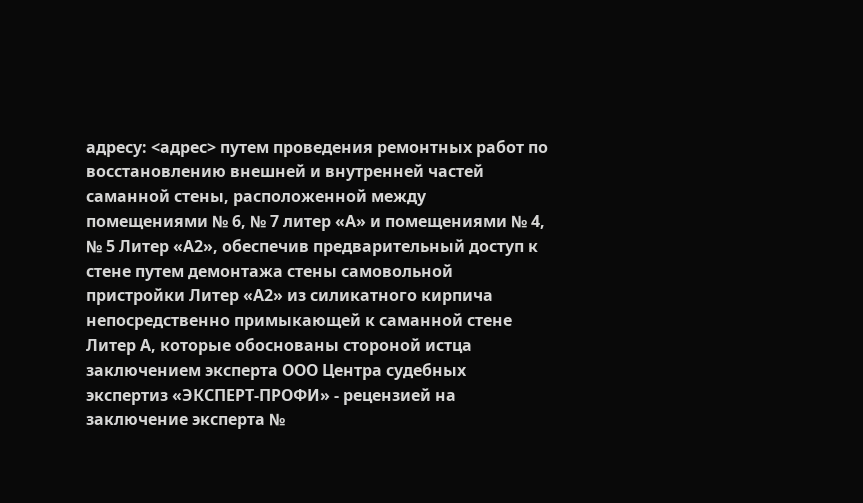адресу: <адрес> путем проведения ремонтных работ по восстановлению внешней и внутренней частей саманной стены, расположенной между помещениями № 6, № 7 литер «А» и помещениями № 4, № 5 Литер «А2», обеспечив предварительный доступ к стене путем демонтажа стены самовольной пристройки Литер «А2» из силикатного кирпича непосредственно примыкающей к саманной стене Литер А, которые обоснованы стороной истца заключением эксперта ООО Центра судебных экспертиз «ЭКСПЕРТ-ПРОФИ» - рецензией на заключение эксперта №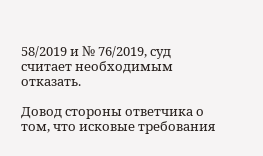58/2019 и № 76/2019, суд считает необходимым отказать.

Довод стороны ответчика о том, что исковые требования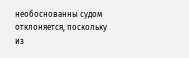необоснованны судом отклоняется, поскольку из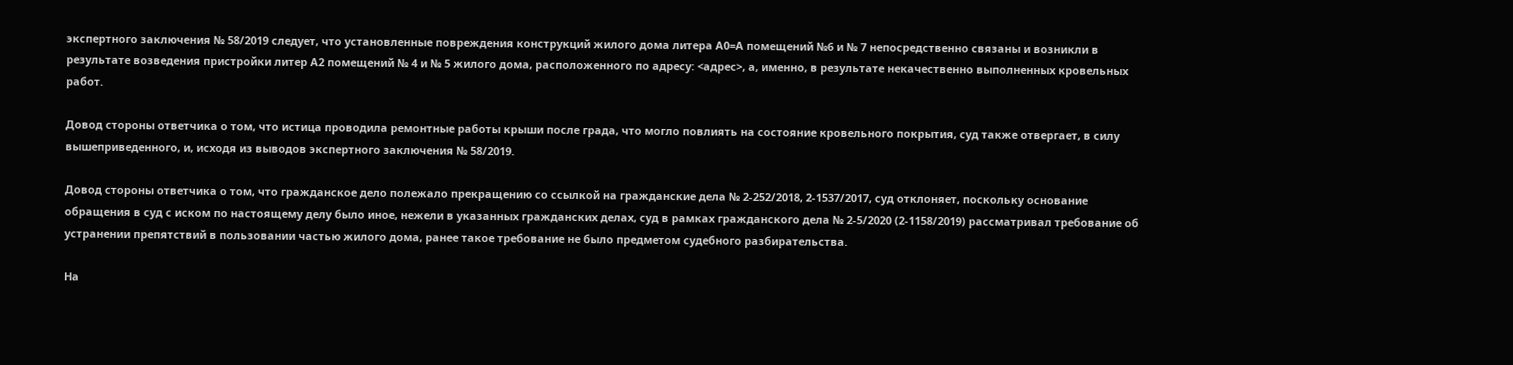экспертного заключения № 58/2019 следует, что установленные повреждения конструкций жилого дома литера А0=А помещений №6 и № 7 непосредственно связаны и возникли в результате возведения пристройки литер А2 помещений № 4 и № 5 жилого дома, расположенного по адресу: <адрес>, а, именно, в результате некачественно выполненных кровельных работ.

Довод стороны ответчика о том, что истица проводила ремонтные работы крыши после града, что могло повлиять на состояние кровельного покрытия, суд также отвергает, в силу вышеприведенного, и, исходя из выводов экспертного заключения № 58/2019.

Довод стороны ответчика о том, что гражданское дело полежало прекращению со ссылкой на гражданские дела № 2-252/2018, 2-1537/2017, суд отклоняет, поскольку основание обращения в суд с иском по настоящему делу было иное, нежели в указанных гражданских делах, суд в рамках гражданского дела № 2-5/2020 (2-1158/2019) рассматривал требование об устранении препятствий в пользовании частью жилого дома, ранее такое требование не было предметом судебного разбирательства.

На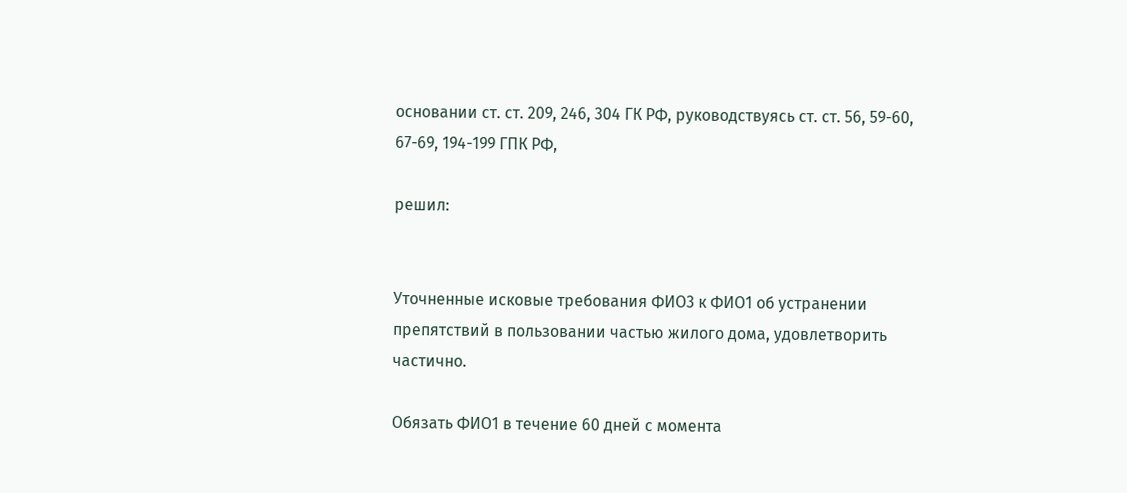основании ст. ст. 209, 246, 304 ГК РФ, руководствуясь ст. ст. 56, 59-60, 67-69, 194-199 ГПК РФ,

решил:


Уточненные исковые требования ФИО3 к ФИО1 об устранении препятствий в пользовании частью жилого дома, удовлетворить частично.

Обязать ФИО1 в течение 60 дней с момента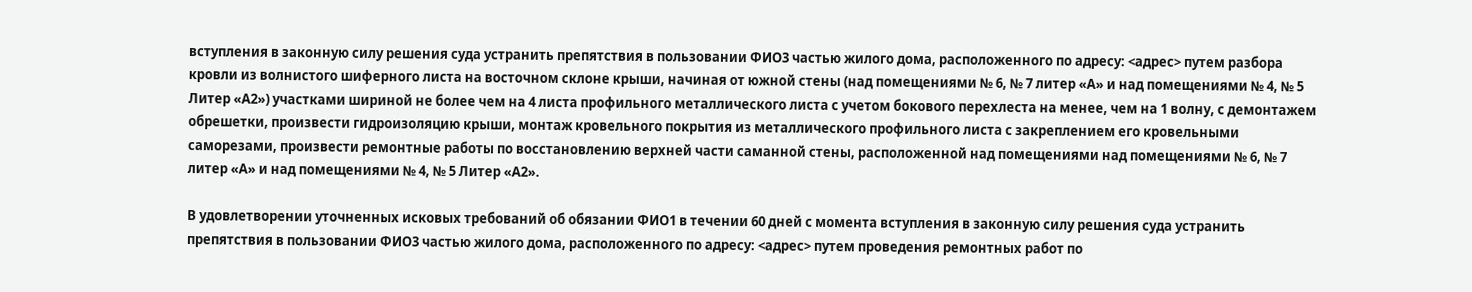вступления в законную силу решения суда устранить препятствия в пользовании ФИО3 частью жилого дома, расположенного по адресу: <адрес> путем разбора кровли из волнистого шиферного листа на восточном склоне крыши, начиная от южной стены (над помещениями № 6, № 7 литер «А» и над помещениями № 4, № 5 Литер «А2») участками шириной не более чем на 4 листа профильного металлического листа с учетом бокового перехлеста на менее, чем на 1 волну, с демонтажем обрешетки, произвести гидроизоляцию крыши, монтаж кровельного покрытия из металлического профильного листа с закреплением его кровельными саморезами, произвести ремонтные работы по восстановлению верхней части саманной стены, расположенной над помещениями над помещениями № 6, № 7 литер «А» и над помещениями № 4, № 5 Литер «А2».

В удовлетворении уточненных исковых требований об обязании ФИО1 в течении 60 дней с момента вступления в законную силу решения суда устранить препятствия в пользовании ФИО3 частью жилого дома, расположенного по адресу: <адрес> путем проведения ремонтных работ по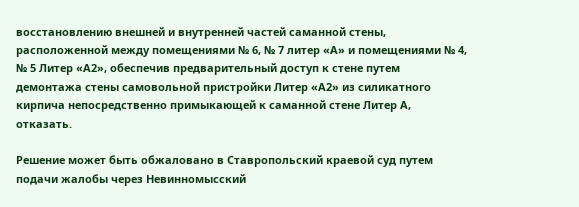восстановлению внешней и внутренней частей саманной стены, расположенной между помещениями № 6, № 7 литер «А» и помещениями № 4, № 5 Литер «А2», обеспечив предварительный доступ к стене путем демонтажа стены самовольной пристройки Литер «А2» из силикатного кирпича непосредственно примыкающей к саманной стене Литер А, отказать.

Решение может быть обжаловано в Ставропольский краевой суд путем подачи жалобы через Невинномысский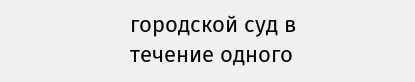городской суд в течение одного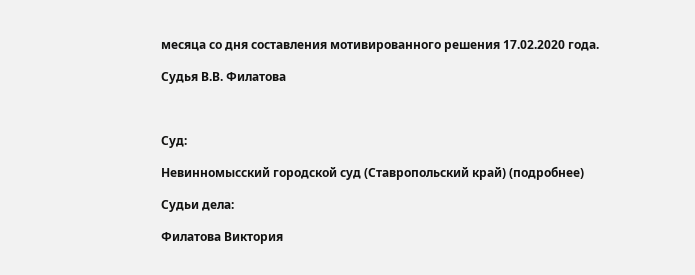месяца со дня составления мотивированного решения 17.02.2020 года.

Судья В.В. Филатова



Суд:

Невинномысский городской суд (Ставропольский край) (подробнее)

Судьи дела:

Филатова Виктория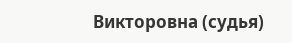Викторовна (судья)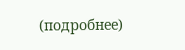(подробнее)